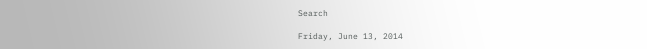Search

Friday, June 13, 2014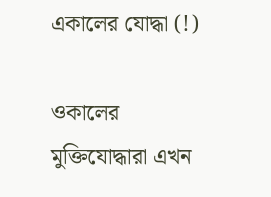একালের যোদ্ধা (!)

ওকালের মুক্তিযোদ্ধারা এখন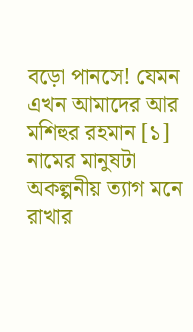বড়ো পানসে! যেমন এখন আমাদের আর মশিহুর রহমান [১] নামের মানুষটা অকল্পনীয় ত্যাগ মনে রাখার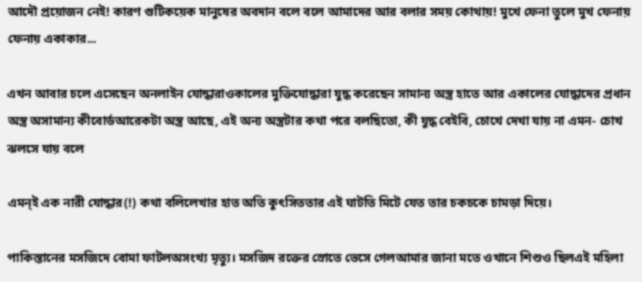আদৌ প্রয়োজন নেই! কারণ গুটিকয়েক মানুষের অবদান বলে বলে আমাদের আর বলার সময় কোথায়! মুখে ফেনা তুলে মুখ ফেনায় ফেনায় একাকার...

এখন আবার চলে এসেছেন অনলাইন যোদ্ধারাওকালের মুক্তিযোদ্ধারা যুদ্ধ করেছেন সামান্য অস্ত্র হাতে আর একালের যোদ্ধাদের প্রধান অস্ত্র অসামান্য কীবোর্ডআরেকটা অস্ত্র আছে, এই অন্য অস্ত্রটার কথা পরে বলছিতো, কী যুদ্ধ বেইবি, চোখে দেখা যায় না এমন- চোখ ঝলসে যায় বলে

এমন্ই এক নারী যোদ্ধার(!) কথা বলিলেখার হাত অতি কুৎসিততার এই ঘাটতি মিটে যেত তার চকচকে চামড়া দিয়ে।

পাকিস্তানের মসজিদে বোমা ফাটলঅসংখ্য মৃত্যু। মসজিদ রক্তের স্রোতে ভেসে গেলআমার জানা মতে ওখানে শিশুও ছিলএই মহিলা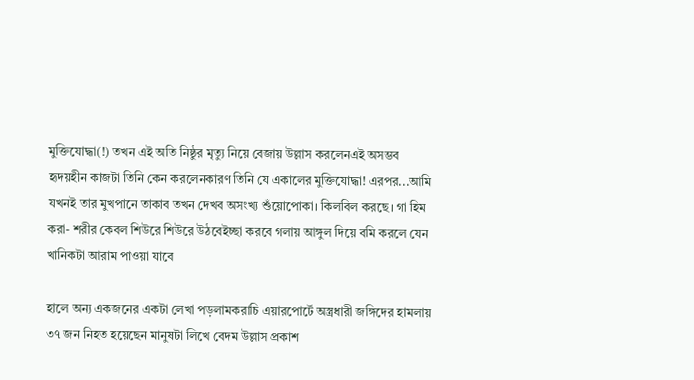মুক্তিযোদ্ধা(!) তখন এই অতি নিষ্ঠুর মৃত্যু নিয়ে বেজায় উল্লাস করলেনএই অসম্ভব হৃদয়হীন কাজটা তিনি কেন করলেনকারণ তিনি যে একালের মুক্তিযোদ্ধা! এরপর...আমি যখনই তার মুখপানে তাকাব তখন দেখব অসংখ্য শুঁয়োপোকা। কিলবিল করছে। গা হিম করা- শরীর কেবল শিউরে শিউরে উঠবেইচ্ছা করবে গলায় আঙ্গুল দিয়ে বমি করলে যেন খানিকটা আরাম পাওয়া যাবে

হালে অন্য একজনের একটা লেখা পড়লামকরাচি এয়ারপোর্টে অস্ত্রধারী জঙ্গিদের হামলায় ৩৭ জন নিহত হয়েছেন মানুষটা লিখে বেদম উল্লাস প্রকাশ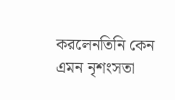করলেনতিনি কেন এমন নৃশংসতা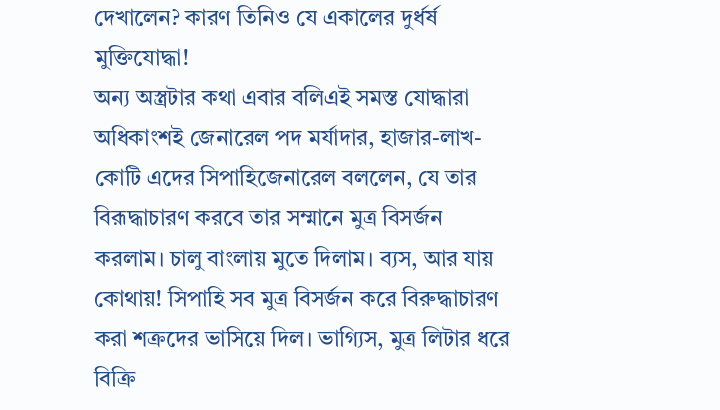দেখালেন? কারণ তিনিও যে একালের দুর্ধর্ষ মুক্তিযোদ্ধা!
অন্য অস্ত্রটার কথা এবার বলিএই সমস্ত যোদ্ধারা অধিকাংশই জেনারেল পদ মর্যাদার, হাজার-লাখ-কোটি এদের সিপাহিজেনারেল বললেন, যে তার বিরূদ্ধাচারণ করবে তার সম্মানে মুত্র বিসর্জন করলাম। চালু বাংলায় মুতে দিলাম। ব্যস, আর যায় কোথায়! সিপাহি সব মুত্র বিসর্জন করে বিরুদ্ধাচারণ করা শক্রদের ভাসিয়ে দিল। ভাগ্যিস, মুত্র লিটার ধরে বিক্রি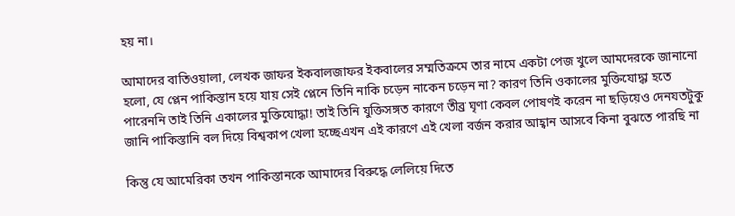হয় না।

আমাদের বাতিওয়ালা, লেখক জাফর ইকবালজাফর ইকবালের সম্মতিক্রমে তার নামে একটা পেজ খুলে আমদেরকে জানানো হলো, যে প্লেন পাকিস্তান হয়ে যায় সেই প্লেনে তিনি নাকি চড়েন নাকেন চড়েন না? কারণ তিনি ওকালের মুক্তিযোদ্ধা হতে পারেননি তাই তিনি একালের মুক্তিযোদ্ধা! তাই তিনি যুক্তিসঙ্গত কারণে তীব্র ঘৃণা কেবল পোষণই করেন না ছড়িয়েও দেনযতটুকু জানি পাকিস্তানি বল দিয়ে বিশ্বকাপ খেলা হচ্ছেএখন এই কারণে এই খেলা বর্জন করার আহ্বান আসবে কিনা বুঝতে পারছি না

কিন্তু যে আমেরিকা তখন পাকিস্তানকে আমাদের বিরুদ্ধে লেলিয়ে দিতে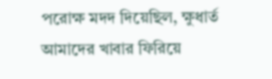পরোক্ষ মদদ দিয়েছিল, ক্ষুধার্ত আমাদের খাবার ফিরিয়ে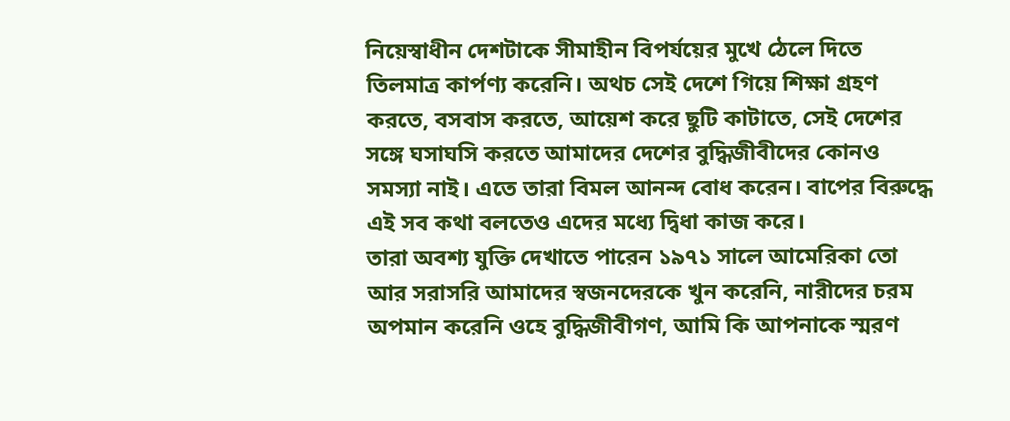নিয়েস্বাধীন দেশটাকে সীমাহীন বিপর্যয়ের মুখে ঠেলে দিতে তিলমাত্র কার্পণ্য করেনি। অথচ সেই দেশে গিয়ে শিক্ষা গ্রহণ করতে, বসবাস করতে, আয়েশ করে ছুটি কাটাতে, সেই দেশের সঙ্গে ঘসাঘসি করতে আমাদের দেশের বুদ্ধিজীবীদের কোনও সমস্যা নাই। এতে তারা বিমল আনন্দ বোধ করেন। বাপের বিরুদ্ধে এই সব কথা বলতেও এদের মধ্যে দ্বিধা কাজ করে।
তারা অবশ্য যুক্তি দেখাতে পারেন ১৯৭১ সালে আমেরিকা তো আর সরাসরি আমাদের স্বজনদেরকে খুন করেনি, নারীদের চরম অপমান করেনি ওহে বুদ্ধিজীবীগণ, আমি কি আপনাকে স্মরণ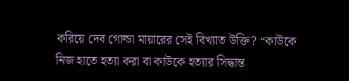করিয়ে দেব গোল্ডা মায়ারের সেই বিখ্যাত উক্তি? “কাউকে নিজ হাতে হত্যা করা বা কাউকে হত্যার সিদ্ধান্ত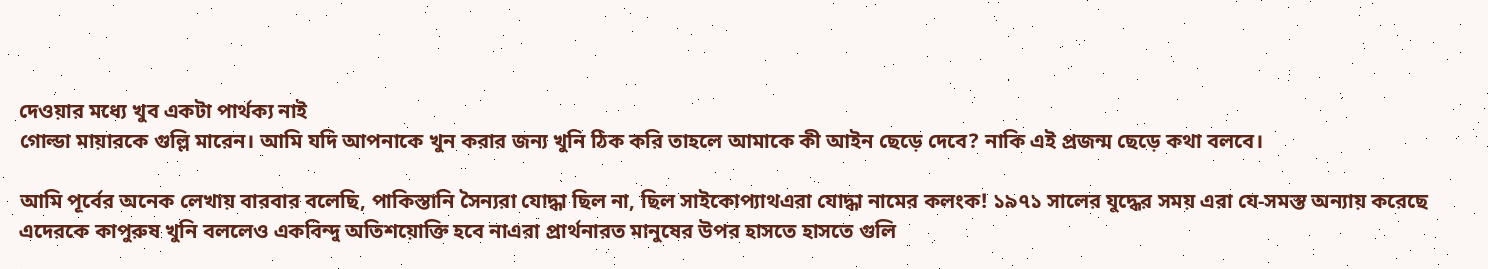দেওয়ার মধ্যে খুব একটা পার্থক্য নাই
গোল্ডা মায়ারকে গুল্লি মারেন। আমি যদি আপনাকে খুন করার জন্য খুনি ঠিক করি তাহলে আমাকে কী আইন ছেড়ে দেবে? নাকি এই প্রজন্ম ছেড়ে কথা বলবে।

আমি পূর্বের অনেক লেখায় বারবার বলেছি, পাকিস্তানি সৈন্যরা যোদ্ধা ছিল না, ছিল সাইকোপ্যাথএরা যোদ্ধা নামের কলংক! ১৯৭১ সালের যুদ্ধের সময় এরা যে-সমস্ত অন্যায় করেছে এদেরকে কাপুরুষ খুনি বললেও একবিন্দু অতিশয়োক্তি হবে নাএরা প্রার্থনারত মানুষের উপর হাসতে হাসতে গুলি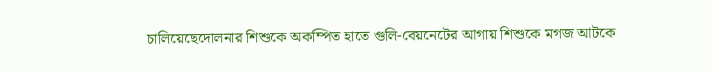চালিয়েছেদোলনার শিশুকে অকম্পিত হাতে গুলি-বেয়নেটের আগায় শিশুকে মগজ আটকে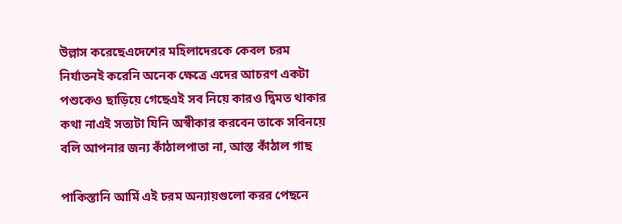উল্লাস করেছেএদেশের মহিলাদেরকে কেবল চরম নির্যাতনই করেনি অনেক ক্ষেত্রে এদের আচরণ একটা পশুকেও ছাড়িয়ে গেছেএই সব নিয়ে কারও দ্বিমত থাকার কথা নাএই সত্যটা যিনি অস্বীকার করবেন তাকে সবিনয়ে বলি আপনার জন্য কাঁঠালপাতা না, আস্ত কাঁঠাল গাছ

পাকিস্তানি আর্মি এই চরম অন্যায়গুলো করর পেছনে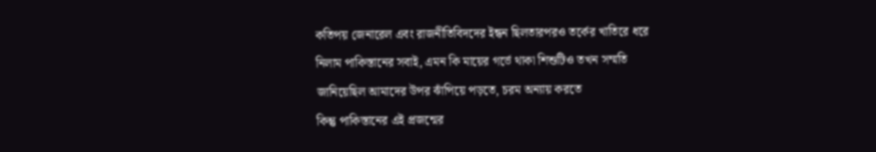কতিপয় জেনারেল এবং রাজনীতিবিদদের ইন্ধন ছিলতারপরও তর্কের খাতিরে ধরে নিলাম পাকিস্তানের সবাই, এমন কি মায়ের গর্ভে থাকা শিশুটিও তখন সম্মতি জানিয়েছিল আমাদের উপর ঝাঁপিয়ে পড়তে, চরম অন্যায় করতে
কিন্তু পাকিস্তানের এই প্রজন্মের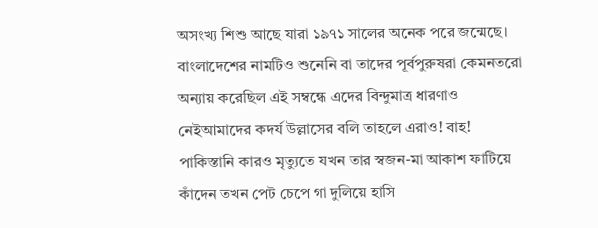অসংখ্য শিশু আছে যারা ১৯৭১ সালের অনেক পরে জন্মেছে। বাংলাদেশের নামটিও শুনেনি বা তাদের পূর্বপুরুষরা কেমনতরো অন্যায় করেছিল এই সম্বন্ধে এদের বিন্দুমাত্র ধারণাও নেইআমাদের কদর্য উল্লাসের বলি তাহলে এরাও! বাহ!
পাকিস্তানি কারও মৃত্যুতে যখন তার স্বজন-মা আকাশ ফাটিয়ে কাঁদেন তখন পেট চেপে গা দুলিয়ে হাসি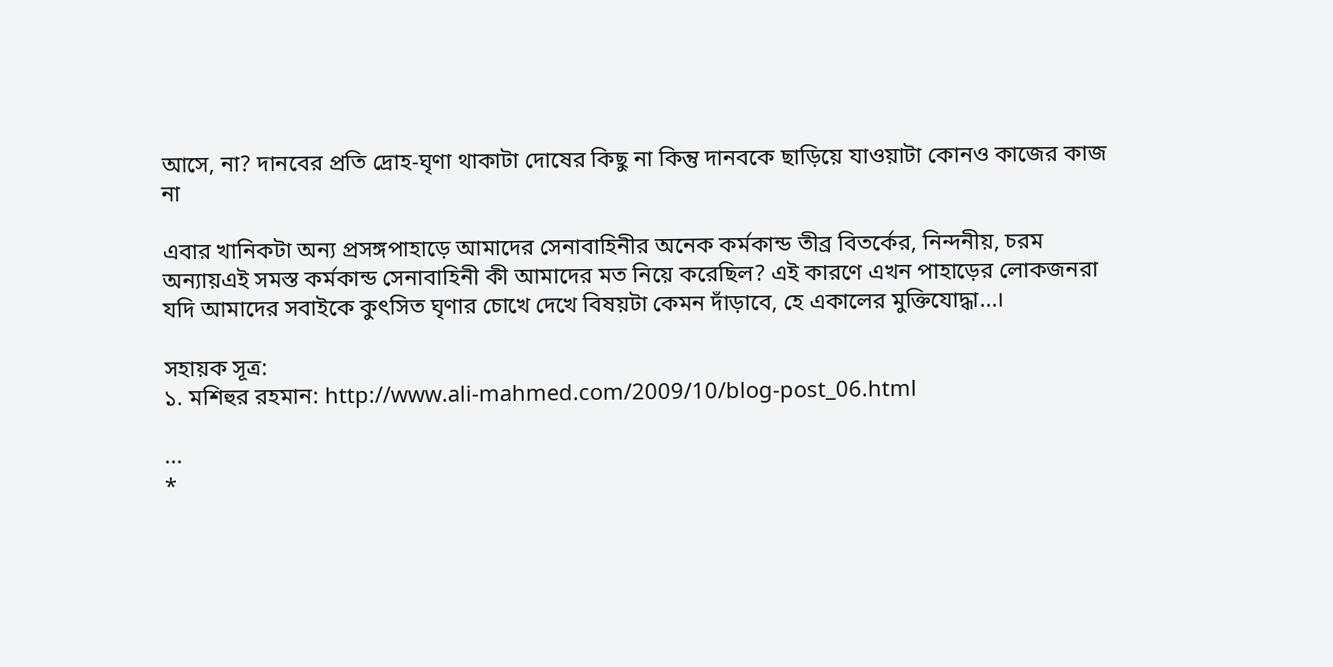আসে, না? দানবের প্রতি দ্রোহ-ঘৃণা থাকাটা দোষের কিছু না কিন্তু দানবকে ছাড়িয়ে যাওয়াটা কোনও কাজের কাজ না

এবার খানিকটা অন্য প্রসঙ্গপাহাড়ে আমাদের সেনাবাহিনীর অনেক কর্মকান্ড তীব্র বিতর্কের, নিন্দনীয়, চরম অন্যায়এই সমস্ত কর্মকান্ড সেনাবাহিনী কী আমাদের মত নিয়ে করেছিল? এই কারণে এখন পাহাড়ের লোকজনরা যদি আমাদের সবাইকে কুৎসিত ঘৃণার চোখে দেখে বিষয়টা কেমন দাঁড়াবে, হে একালের মুক্তিযোদ্ধা...।

সহায়ক সূত্র:
১. মশিহুর রহমান: http://www.ali-mahmed.com/2009/10/blog-post_06.html

...
*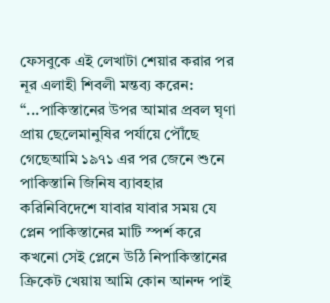ফেসবুকে এই লেখাটা শেয়ার করার পর নূর এলাহী শিবলী মন্তব্য করেন:
“...পাকিস্তানের উপর আমার প্রবল ঘৃণা প্রায় ছেলেমানুষির পর্যায়ে পৌঁছে গেছেআমি ১৯৭১ এর পর জেনে শুনে পাকিস্তানি জিনিষ ব্যাবহার করিনিবিদেশে যাবার যাবার সময় যে প্লেন পাকিস্তানের মাটি স্পর্শ করে কখনো সেই প্লেনে উঠি নিপাকিস্তানের ক্রিকেট খেয়ায় আমি কোন আনন্দ পাই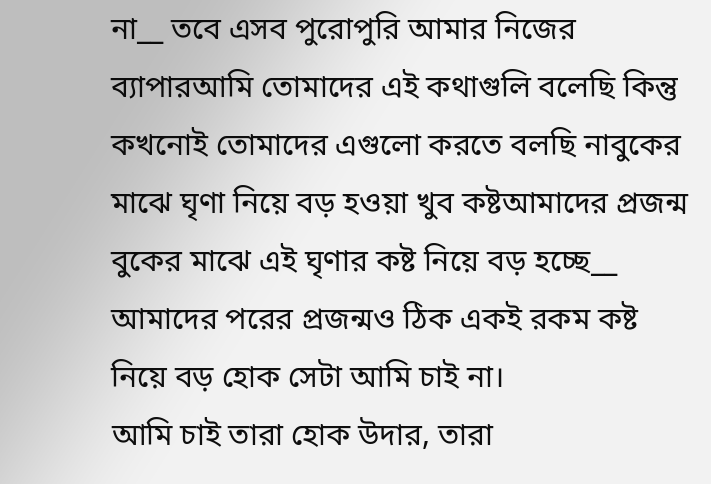না__ তবে এসব পুরোপুরি আমার নিজের ব্যাপারআমি তোমাদের এই কথাগুলি বলেছি কিন্তু কখনোই তোমাদের এগুলো করতে বলছি নাবুকের মাঝে ঘৃণা নিয়ে বড় হওয়া খুব কষ্টআমাদের প্রজন্ম বুকের মাঝে এই ঘৃণার কষ্ট নিয়ে বড় হচ্ছে__ আমাদের পরের প্রজন্মও ঠিক একই রকম কষ্ট নিয়ে বড় হোক সেটা আমি চাই না।
আমি চাই তারা হোক উদার, তারা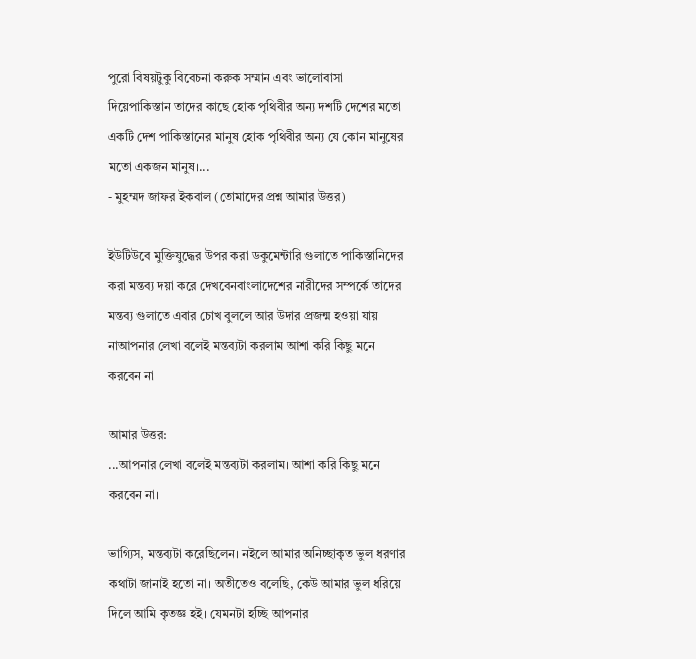পুরো বিষয়টুকু বিবেচনা করুক সম্মান এবং ভালোবাসা দিয়েপাকিস্তান তাদের কাছে হোক পৃথিবীর অন্য দশটি দেশের মতো একটি দেশ পাকিস্তানের মানুষ হোক পৃথিবীর অন্য যে কোন মানুষের মতো একজন মানুষ।...
- মুহম্মদ জাফর ইকবাল (তোমাদের প্রশ্ন আমার উত্তর)

ইউটিউবে মুক্তিযুদ্ধের উপর করা ডকুমেন্টারি গুলাতে পাকিস্তানিদের করা মন্তব্য দয়া করে দেখবেনবাংলাদেশের নারীদের সম্পর্কে তাদের মন্তব্য গুলাতে এবার চোখ বুললে আর উদার প্রজন্ম হওয়া যায় নাআপনার লেখা বলেই মন্তব্যটা করলাম আশা করি কিছু মনে করবেন না

আমার উত্তর:
...আপনার লেখা বলেই‌ মন্তব্যটা করলাম। আশা করি কিছু মনে করবেন না।

ভাগ্যিস, মন্তব্যটা করেছিলেন। নইলে আমার অনিচ্ছাকৃত ভুল ধরণার কথাটা জানাই হতো না। অতীতেও বলেছি, কেউ আমার ভুল ধরিয়ে দিলে আমি কৃতজ্ঞ হই। যেমনটা হচ্ছি আপনার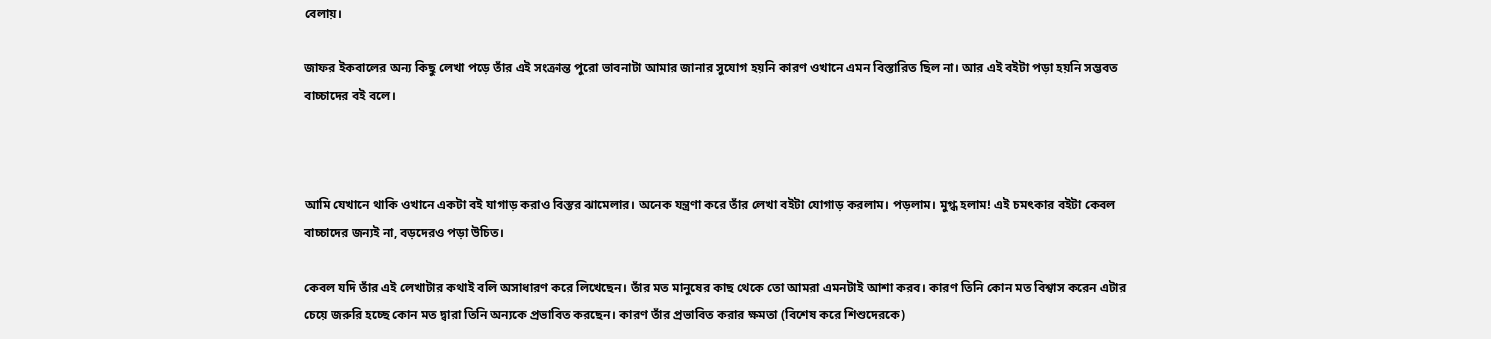বেলায়।

জাফর ইকবালের অন্য কিছু লেখা পড়ে তাঁর এই সংক্রান্ত পুরো ভাবনাটা আমার জানার সুযোগ হয়নি কারণ ওখানে এমন বিস্তারিত ছিল না। আর এই বইটা পড়া হয়নি সম্ভবত বাচ্চাদের বই বলে।



আমি যেখানে থাকি ওখানে একটা বই যাগাড় করাও বিস্তর ঝামেলার। অনেক যন্ত্রণা করে তাঁর লেখা বইটা যোগাড় করলাম। পড়লাম। মুগ্ধ হলাম! এই চমৎকার বইটা কেবল বাচ্চাদের জন্যই না, বড়দেরও পড়া উচিত।

কেবল যদি তাঁর এই লেখাটার কথাই বলি অসাধারণ করে লিখেছেন। তাঁর মত মানুষের কাছ থেকে তো আমরা এমনটাই আশা করব। কারণ তিনি কোন মত বিশ্বাস করেন এটার চেয়ে জরুরি হচ্ছে কোন মত দ্বারা তিনি অন্যকে প্রভাবিত করছেন। কারণ তাঁর প্রভাবিত করার ক্ষমতা (বিশেষ করে শিশুদেরকে)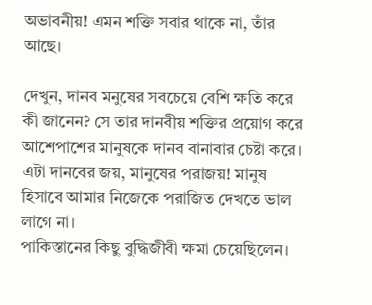অভাবনীয়! এমন শক্তি সবার থাকে না, তাঁর আছে।

দেখুন, দানব মনুষের সবচেয়ে বেশি ক্ষতি করে কী জানেন? সে তার দানবীয় শক্তির প্রয়োগ করে আশেপাশের মানুষকে দানব বানাবার চেষ্টা করে। এটা দানবের জয়, মানুষের পরাজয়! মানুষ হিসাবে আমার নিজেকে পরাজিত দেখতে ভাল লাগে না।
পাকিস্তানের কিছু বুদ্ধিজীবী ক্ষমা চেয়েছিলেন।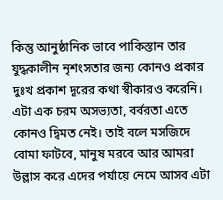কিন্তু আনুষ্ঠানিক ভাবে পাকিস্তান তার যুদ্ধকালীন নৃশংসতার জন্য কোনও প্রকার দুঃখ প্রকাশ দূরের কথা স্বীকারও করেনি। এটা এক চরম অসভ্যতা, বর্বরতা এতে কোনও দ্বিমত নেই। তাই বলে মসজিদে বোমা ফাটবে, মানুষ মরবে আর আমরা উল্লাস করে এদের পর্যায়ে নেমে আসব এটা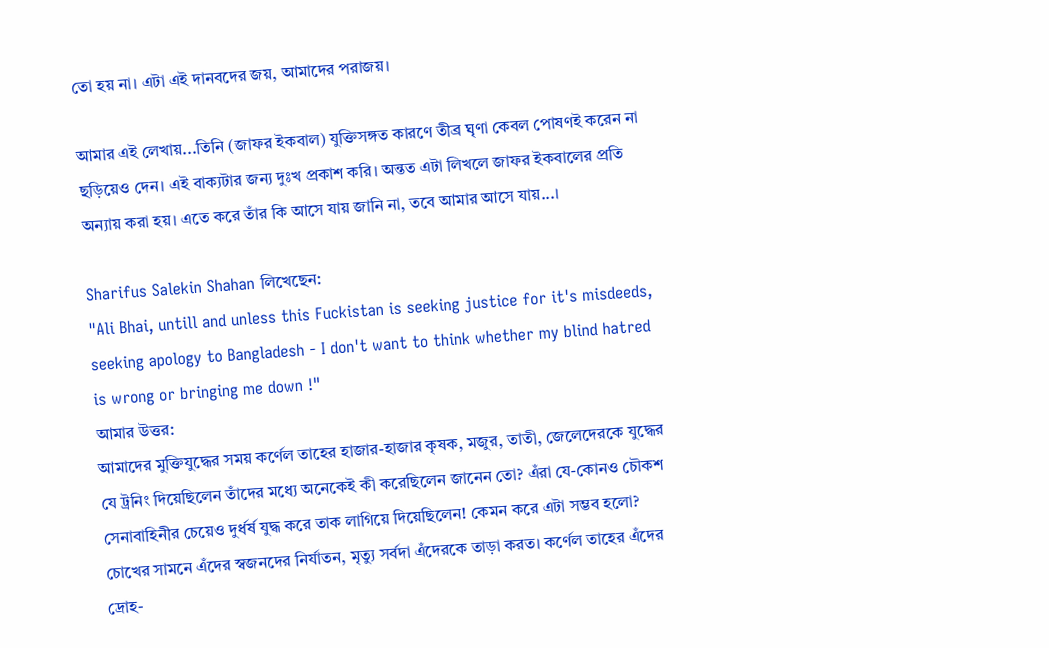তো হয় না। এটা এই দানবদের জয়, আমাদের পরাজয়।

আমার এই লেখায়...তিনি (জাফর ইকবাল) যুক্তিসঙ্গত কারণে তীব্র ঘৃণা কেবল পোষণই করেন না ছড়িয়েও দেন। এই বাক্যটার জন্য দুঃখ প্রকাশ করি। অন্তত এটা লিখলে জাফর ইকবালের প্রতি অন্যায় করা হয়। এতে করে তাঁর কি আসে যায় জানি না, তবে আমার আসে যায়...।

Sharifus Salekin Shahan লিখেছেন:
"Ali Bhai, untill and unless this Fuckistan is seeking justice for it's misdeeds, seeking apology to Bangladesh - I don't want to think whether my blind hatred is wrong or bringing me down !"
আমার উত্তর:
আমাদের মুক্তিযুদ্ধের সময় কর্ণেল তাহের হাজার-হাজার কৃষক, মজুর, তাতী, জেলেদেরকে যুদ্ধের যে ট্রনিং দিয়েছিলেন তাঁদের মধ্যে অনেকেই কী করেছিলেন জানেন তো? এঁরা যে-কোনও চৌকশ সেনাবাহিনীর চেয়েও দুর্ধর্ষ যুদ্ধ করে তাক লাগিয়ে দিয়েছিলেন! কেমন করে এটা সম্ভব হলো? চোখের সামনে এঁদের স্বজনদের নির্যাতন, মৃত্যু সর্বদা এঁদেরকে তাড়া করত। কর্ণেল তাহের এঁদের দ্রোহ-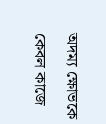অদম্য ক্ষোভকে কেবল কাজে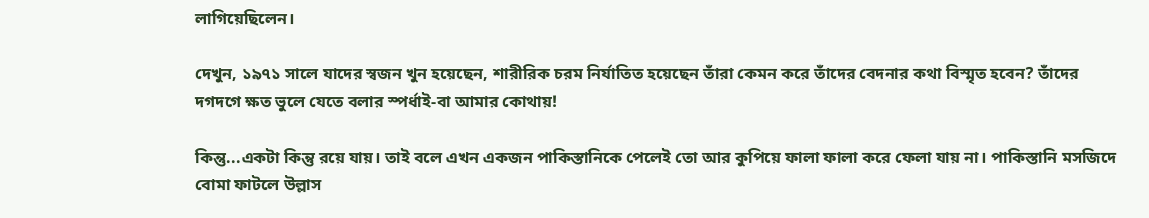লাগিয়েছিলেন।

দেখুন, ১৯৭১ সালে যাদের স্বজন খুন হয়েছেন, শারীরিক চরম নির্যাতিত হয়েছেন তাঁরা কেমন করে তাঁদের বেদনার কথা বিস্মৃত হবেন? তাঁদের দগদগে ক্ষত ভুলে যেতে বলার স্পর্ধাই-বা আমার কোথায়!

কিন্তু...একটা কিন্তু রয়ে যায়। তাই বলে এখন একজন পাকিস্তানিকে পেলেই তো আর কুপিয়ে ফালা ফালা করে ফেলা যায় না। পাকিস্তানি মসজিদে বোমা ফাটলে উল্লাস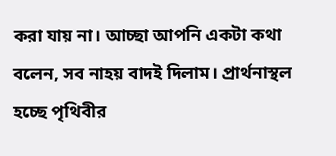করা যায় না। আচ্ছা আপনি একটা কথা বলেন, সব নাহয় বাদই দিলাম। প্রার্থনাস্থল হচ্ছে পৃথিবীর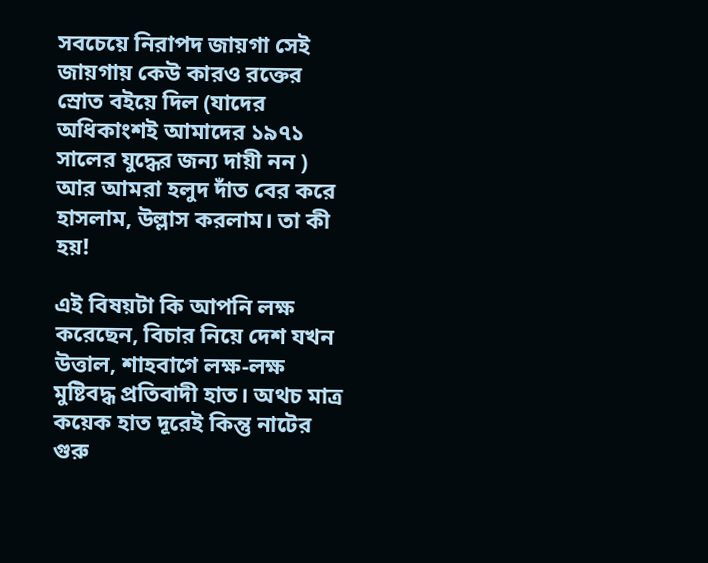সবচেয়ে নিরাপদ জায়গা সেই জায়গায় কেউ কারও রক্তের স্রোত বইয়ে দিল (যাদের অধিকাংশই আমাদের ১৯৭১ সালের যুদ্ধের জন্য দায়ী নন ) আর আমরা হলুদ দাঁত বের করে হাসলাম, উল্লাস করলাম। তা কী হয়!

এই বিষয়টা কি আপনি লক্ষ করেছেন, বিচার নিয়ে দেশ যখন উত্তাল, শাহবাগে লক্ষ-লক্ষ মুষ্টিবদ্ধ প্রতিবাদী হাত। অথচ মাত্র কয়েক হাত দূরেই কিন্তু নাটের গুরু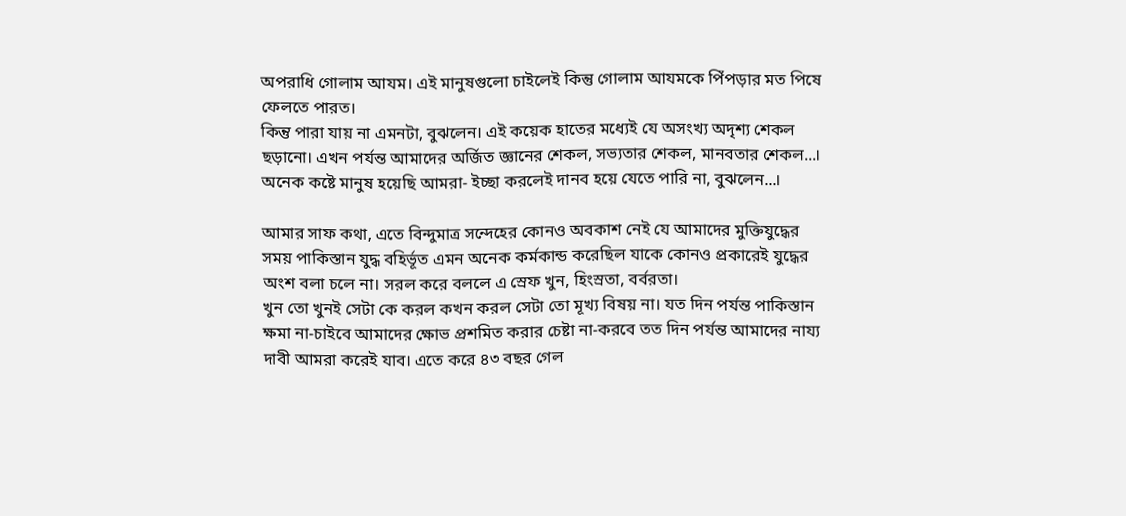অপরাধি গোলাম আযম। এই মানুষগুলো চাইলেই কিন্তু গোলাম আযমকে পিঁপড়ার মত পিষে ফেলতে পারত।
কিন্তু পারা যায় না এমনটা, বুঝলেন। এই কয়েক হাতের মধ্যেই যে অসংখ্য অদৃশ্য শেকল ছড়ানো। এখন পর্যন্ত আমাদের অর্জিত জ্ঞানের শেকল, সভ্যতার শেকল, মানবতার শেকল...।
অনেক কষ্টে মানুষ হয়েছি আমরা- ইচ্ছা করলেই দানব হয়ে যেতে পারি না, বুঝলেন...।

আমার সাফ কথা, এতে বিন্দুমাত্র সন্দেহের কোনও অবকাশ নেই যে আমাদের মুক্তিযুদ্ধের সময় পাকিস্তান যুদ্ধ বহির্ভূত এমন অনেক কর্মকান্ড করেছিল যাকে কোনও প্রকারেই যুদ্ধের অংশ বলা চলে না। সরল করে বললে এ স্রেফ খুন, হিংস্রতা, বর্বরতা।
খুন তো খুনই সেটা কে করল কখন করল সেটা তো মূখ্য বিষয় না। যত দিন পর্যন্ত পাকিস্তান ক্ষমা না-চাইবে আমাদের ক্ষোভ প্রশমিত করার চেষ্টা না-করবে তত দিন পর্যন্ত আমাদের নায্য দাবী আমরা করেই যাব। এতে করে ৪৩ বছর গেল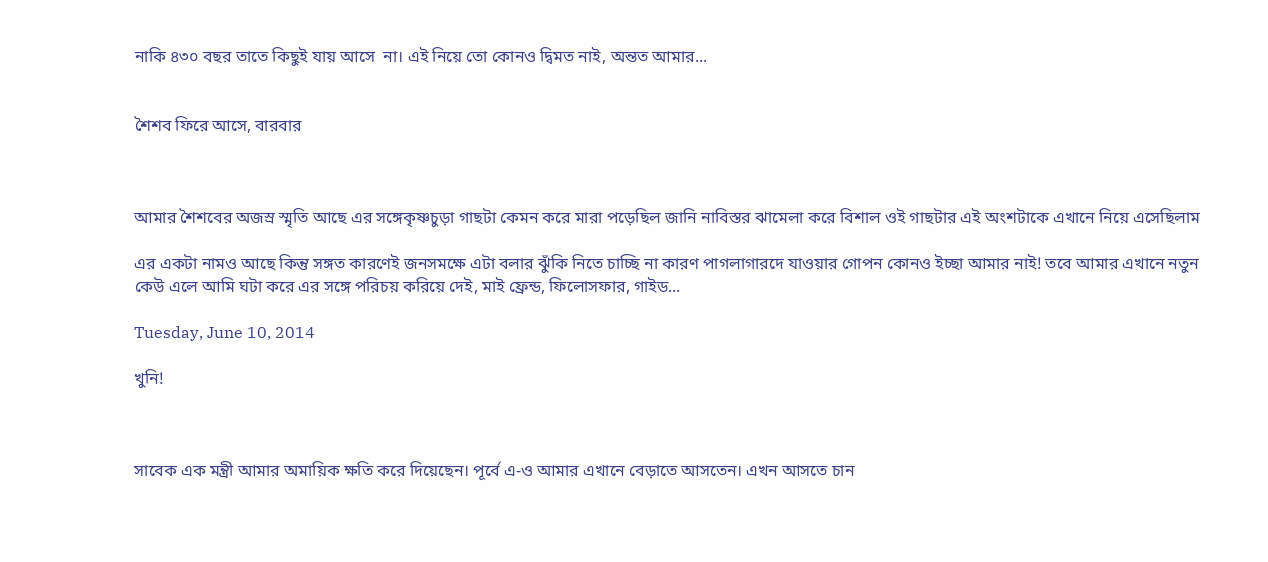নাকি ৪৩০ বছর তাতে কিছুই যায় আসে  না। এই নিয়ে তো কোনও দ্বিমত নাই, অন্তত আমার...


শৈশব ফিরে আসে, বারবার



আমার শৈশবের অজস্র স্মৃতি আছে এর সঙ্গেকৃষ্ণচুড়া গাছটা কেমন করে মারা পড়েছিল জানি নাবিস্তর ঝামেলা করে বিশাল ওই গাছটার এই অংশটাকে এখানে নিয়ে এসেছিলাম

এর একটা নামও আছে কিন্তু সঙ্গত কারণেই জনসমক্ষে এটা বলার ঝুঁকি নিতে চাচ্ছি না কারণ পাগলাগারদে যাওয়ার গোপন কোনও ইচ্ছা আমার নাই! তবে আমার এখানে নতুন কেউ এলে আমি ঘটা করে এর সঙ্গে পরিচয় করিয়ে দেই, মাই ফ্রেন্ড, ফিলোসফার, গাইড...

Tuesday, June 10, 2014

খুনি!



সাবেক এক মন্ত্রী আমার অমায়িক ক্ষতি করে দিয়েছেন। পূর্বে এ-ও আমার এখানে বেড়াতে আসতেন। এখন আসতে চান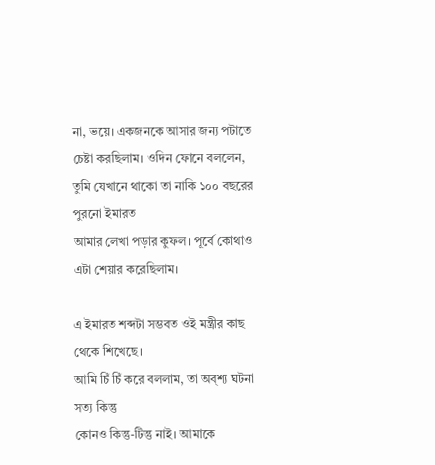না, ভয়ে। একজনকে আসার জন্য পটাতে চেষ্টা করছিলাম। ওদিন ফোনে বললেন, তুমি যেখানে থাকো তা নাকি ১০০ বছরের পুরনো ইমারত
আমার লেখা পড়ার কুফল। পূর্বে কোথাও এটা শেয়ার করেছিলাম।

এ ইমারত শব্দটা সম্ভবত ওই মন্ত্রীর কাছ থেকে শিখেছে।
আমি চিঁ চিঁ করে বললাম, তা অব্শ্য ঘটনা সত্য কিন্তু
কোনও কিন্তু-টিন্তু নাই। আমাকে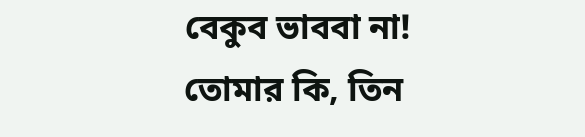বেকুব ভাববা না! তোমার কি, তিন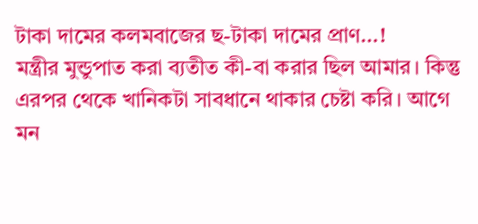টাকা দামের কলমবাজের ছ-টাকা দামের প্রাণ...!
মন্ত্রীর মুন্ডুপাত করা ব্যতীত কী-বা করার ছিল আমার। কিন্তু এরপর থেকে খানিকটা সাবধানে থাকার চেষ্টা করি। আগে মন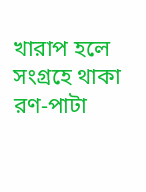খারাপ হলে সংগ্রহে থাকা রণ-পাটা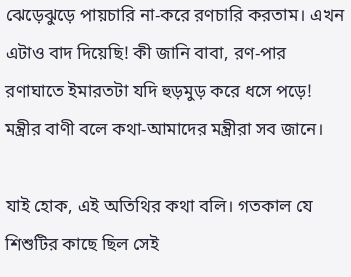ঝেড়েঝুড়ে পায়চারি না-করে রণচারি করতাম। এখন এটাও বাদ দিয়েছি! কী জানি বাবা, রণ-পার রণাঘাতে ইমারতটা যদি হুড়মুড় করে ধসে পড়ে! মন্ত্রীর বাণী বলে কথা-আমাদের মন্ত্রীরা সব জানে।

যাই হোক, এই অতিথির কথা বলি। গতকাল যে শিশুটির কাছে ছিল সেই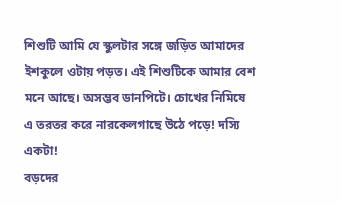শিশুটি আমি যে স্কুলটার সঙ্গে জড়িত আমাদের ইশকুলে ওটায় পড়ত। এই শিশুটিকে আমার বেশ মনে আছে। অসম্ভব ডানপিটে। চোখের নিমিষে এ তরতর করে নারকেলগাছে উঠে পড়ে! দস্যি একটা!
বড়দের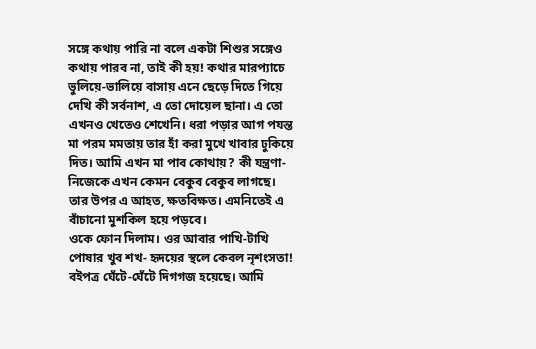সঙ্গে কথায় পারি না বলে একটা শিশুর সঙ্গেও কথায় পারব না, তাই কী হয়! কথার মারপ্যাচে ভুলিয়ে-ভালিয়ে বাসায় এনে ছেড়ে দিতে গিয়ে দেখি কী সর্বনাশ, এ তো দোয়েল ছানা। এ তো এখনও খেতেও শেখেনি। ধরা পড়ার আগ পযন্ত মা পরম মমতায় তার হাঁ করা মুখে খাবার ঢুকিয়ে দিত। আমি এখন মা পাব কোথায়? কী যন্ত্রণা- নিজেকে এখন কেমন বেকুব বেকুব লাগছে। তার উপর এ আহত, ক্ষতবিক্ষত। এমনিতেই এ বাঁচানো মুশকিল হয়ে পড়বে।
ওকে ফোন দিলাম। ওর আবার পাখি-টাখি পোষার খুব শখ- হৃদয়ের স্থলে কেবল নৃশংসতা! বইপত্র ঘেঁটে-ঘেঁটে দিগগজ হয়েছে। আমি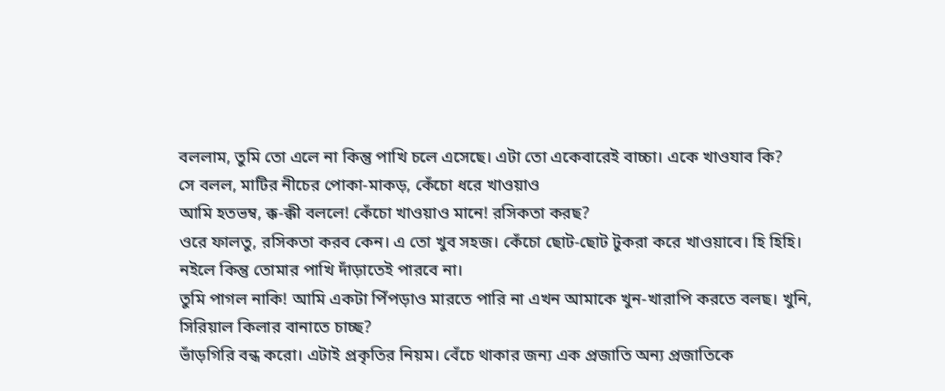বললাম, তুমি তো এলে না কিন্তু পাখি চলে এসেছে। এটা তো একেবারেই বাচ্চা। একে খাওযাব কি?
সে বলল, মাটির নীচের পোকা-মাকড়, কেঁচো ধরে খাওয়াও
আমি হতভম্ব, ক্ক-ক্কী বললে! কেঁচো খাওয়াও মানে! রসিকতা করছ?
ওরে ফালতু, রসিকতা করব কেন। এ তো খুব সহজ। কেঁচো ছোট-ছোট টুকরা করে খাওয়াবে। হি হিহি। নইলে কিন্তু তোমার পাখি দাঁড়াতেই পারবে না।
তুমি পাগল নাকি! আমি একটা পিঁপড়াও মারতে পারি না এখন আমাকে খুন-খারাপি করতে বলছ। খুনি, সিরিয়াল কিলার বানাতে চাচ্ছ?
ভাঁড়গিরি বন্ধ করো। এটাই প্রকৃতির নিয়ম। বেঁচে থাকার জন্য এক প্রজাতি অন্য প্রজাতিকে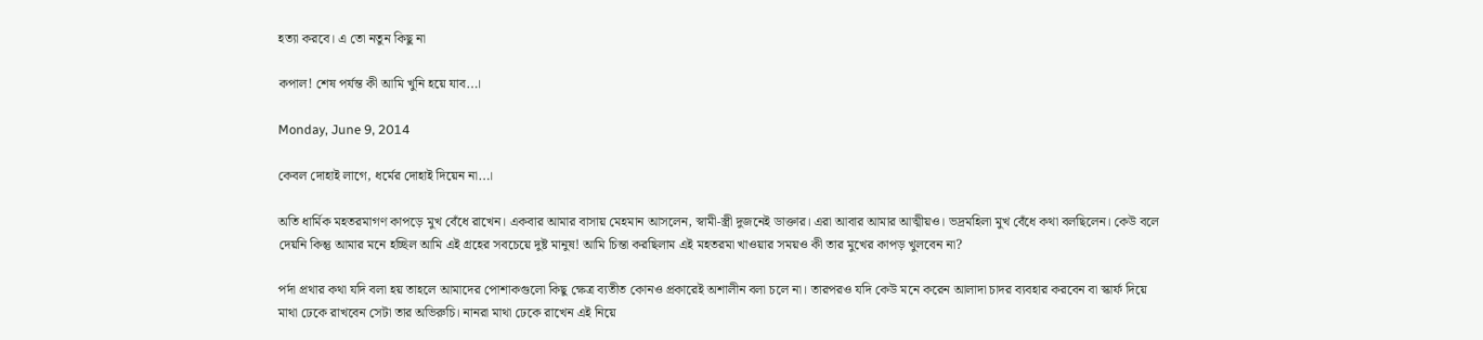হত্যা করবে। এ তো নতুন কিছু না

কপাল! শেষ পর্যন্ত কী আমি খুনি হয়ে যাব...।

Monday, June 9, 2014

কেবল দোহাই লাগে, ধর্মের দোহাই দিয়েন না...।

অতি ধার্মিক মহতরমাগণ কাপড়ে মুখ বেঁধে রাখেন। একবার আমার বাসায় মেহমান আসলেন, স্বামী-স্ত্রী দুজনেই ডাক্তার। এরা আবার আমার আত্মীয়ও। ভদ্রমহিলা মুখ বেঁধে কথা বলছিলেন। কেউ বলে দেয়নি কিন্তু আমার মনে হচ্ছিল আমি এই গ্রহের সবচেয়ে দুষ্ট মানুষ! আমি চিন্তা করছিলাম এই মহতরমা খাওয়ার সময়ও কী তার মুখের কাপড় খুলবেন না?

পর্দা প্রথার কথা যদি বলা হয় তাহলে আমাদের পোশাকগুলো কিছু ক্ষেত্র ব্যতীত কোনও প্রকারেই অশালীন বলা চলে না। তারপরও যদি কেউ মনে করেন আলাদা চাদর ব্যবহার করবেন বা স্কার্ফ দিয়ে মাথা ঢেকে রাখবেন সেটা তার অভিরুচি। নানরা মাথা ঢেকে রাখেন এই নিয়ে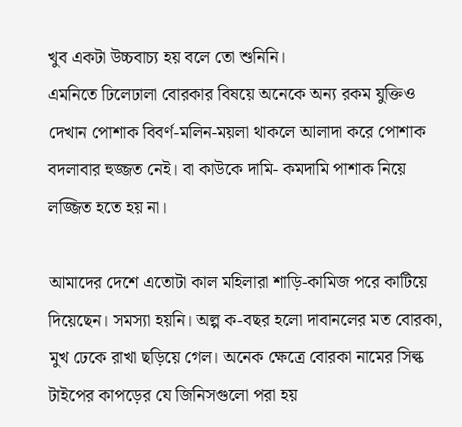খুব একটা উচ্চবাচ্য হয় বলে তো শুনিনি।
এমনিতে ঢিলেঢালা বোরকার বিষয়ে অনেকে অন্য রকম যুক্তিও দেখান পোশাক বিবর্ণ-মলিন-ময়লা থাকলে আলাদা করে পোশাক বদলাবার হুজ্জত নেই। বা কাউকে দামি- কমদামি পাশাক নিয়ে লজ্জিত হতে হয় না।

আমাদের দেশে এতোটা কাল মহিলারা শাড়ি-কামিজ পরে কাটিয়ে দিয়েছেন। সমস্যা হয়নি। অল্প ক-বছর হলো দাবানলের মত বোরকা, মুখ ঢেকে রাখা ছড়িয়ে গেল। অনেক ক্ষেত্রে বোরকা নামের সিল্ক টাইপের কাপড়ের যে জিনিসগুলো পরা হয়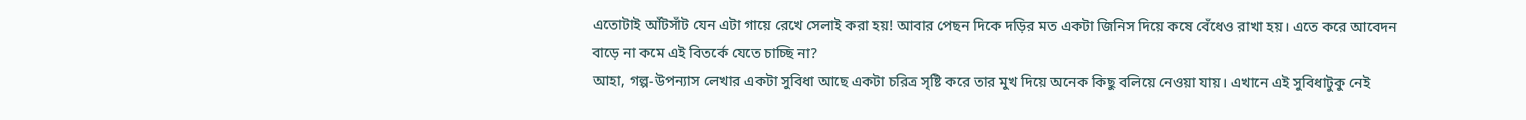এতোটাই আঁটসাঁট যেন এটা গায়ে রেখে সেলাই করা হয়! আবার পেছন দিকে দড়ির মত একটা জিনিস দিয়ে কষে বেঁধেও রাখা হয়। এতে করে আবেদন বাড়ে না কমে এই বিতর্কে যেতে চাচ্ছি না?
আহা, গল্প-উপন্যাস লেখার একটা সুবিধা আছে একটা চরিত্র সৃষ্টি করে তার মুখ দিয়ে অনেক কিছু বলিয়ে নেওয়া যায়। এখানে এই সুবিধাটুকু নেই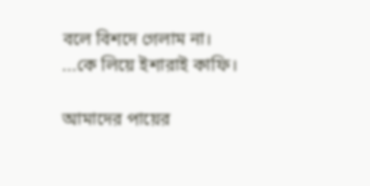বলে বিশদে গেলাম না। ...কে লিয়ে ইশারাই কাফি।

আমাদের পায়ের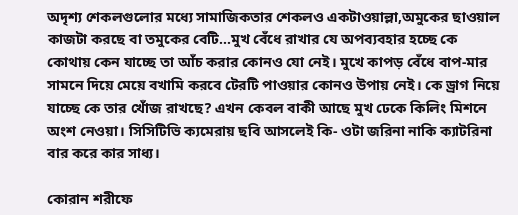অদৃশ্য শেকলগুলোর মধ্যে সামাজিকতার শেকলও একটাওয়াল্লা,অমুকের ছাওয়াল কাজটা করছে বা তমুকের বেটি...মুখ বেঁধে রাখার যে অপব্যবহার হচ্ছে কে কোথায় কেন যাচ্ছে তা আঁচ করার কোনও যো নেই। মুখে কাপড় বেঁধে বাপ-মার সামনে দিয়ে মেয়ে বখামি করবে টেরটি পাওয়ার কোনও উপায় নেই। কে ড্রাগ নিয়ে যাচ্ছে কে তার খোঁজ রাখছে? এখন কেবল বাকী আছে মুখ ঢেকে কিলিং মিশনে অংশ নেওয়া। সিসিটিভি ক্যমেরায় ছবি আসলেই কি- ওটা জরিনা নাকি ক্যাটরিনা বার করে কার সাধ্য।

কোরান শরীফে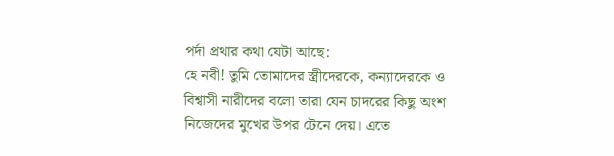পর্দা প্রথার কথা যেটা আছে:
হে নবী! তুমি তোমাদের স্ত্রীদেরকে, কন্যাদেরকে ও বিশ্বাসী নারীদের বলো তারা যেন চাদরের কিছু অংশ নিজেদের মুখের উপর টেনে দেয়। এতে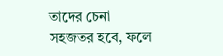তাদের চেনা সহজতর হবে, ফলে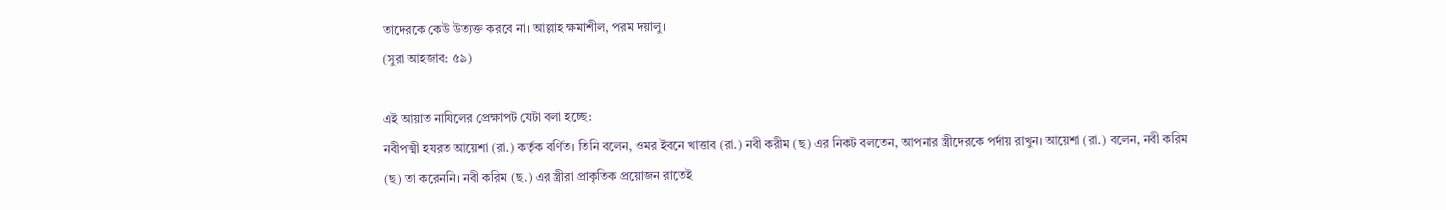তাদেরকে কেউ উত্যক্ত করবে না। আল্লাহ ক্ষমাশীল, পরম দয়ালু।
(সুরা আহজাব: ৫৯)

এই আয়াত নাযিলের প্রেক্ষাপট যেটা বলা হচ্ছে:
নবীপত্মী হযরত আয়েশা (রা.) কর্তৃক বর্ণিত। তিনি বলেন, ওমর ইবনে খাত্তাব (রা.) নবী করীম (ছ) এর নিকট বলতেন, আপনার স্ত্রীদেরকে পর্দায় রাখুন। আয়েশা (রা.) বলেন, নবী করিম (ছ) তা করেননি। নবী করিম (ছ.) এর স্ত্রীরা প্রাকৃতিক প্রয়োজন রাতেই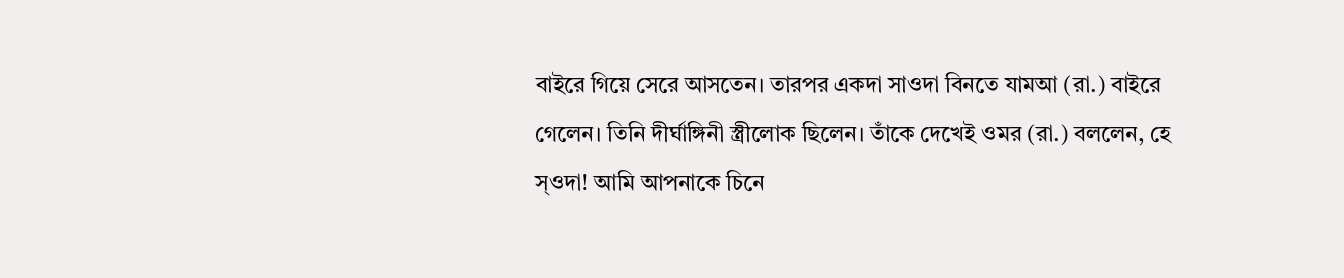বাইরে গিয়ে সেরে আসতেন। তারপর একদা সাওদা বিনতে যামআ (রা.) বাইরে গেলেন। তিনি দীর্ঘাঙ্গিনী স্ত্রীলোক ছিলেন। তাঁকে দেখেই ওমর (রা.) বললেন, হে স্ওদা! আমি আপনাকে চিনে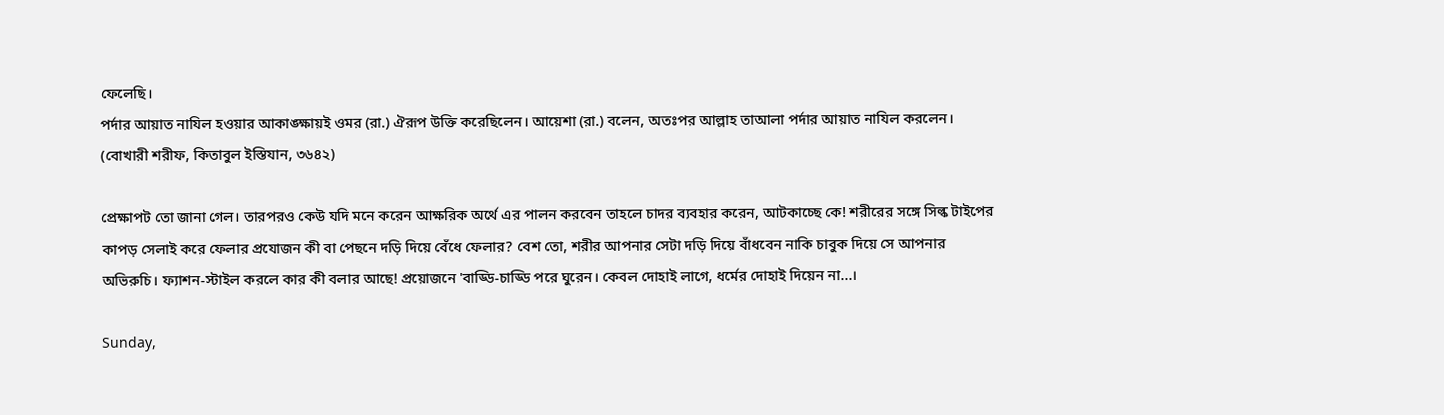ফেলেছি।
পর্দার আয়াত নাযিল হওয়ার আকাঙ্ক্ষায়ই ওমর (রা.) ঐরূপ উক্তি করেছিলেন। আয়েশা (রা.) বলেন, অতঃপর আল্লাহ তাআলা পর্দার আয়াত নাযিল করলেন।
(বোখারী শরীফ, কিতাবুল ইস্তিযান, ৩৬৪২)

প্রেক্ষাপট তো জানা গেল। তারপরও কেউ যদি মনে করেন আক্ষরিক অর্থে এর পালন করবেন তাহলে চাদর ব্যবহার করেন, আটকাচ্ছে কে! শরীরের সঙ্গে সিল্ক টাইপের কাপড় সেলাই করে ফেলার প্রযোজন কী বা পেছনে দড়ি দিয়ে বেঁধে ফেলার? বেশ তো, শরীর আপনার সেটা দড়ি দিয়ে বাঁধবেন নাকি চাবুক দিয়ে সে আপনার অভিরুচি। ফ্যাশন-স্টাইল করলে কার কী বলার আছে! প্রয়োজনে 'বাড্ডি-চাড্ডি পরে ঘুরেন। কেবল দোহাই লাগে, ধর্মের দোহাই দিয়েন না...।

Sunday,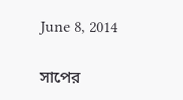June 8, 2014

সাপের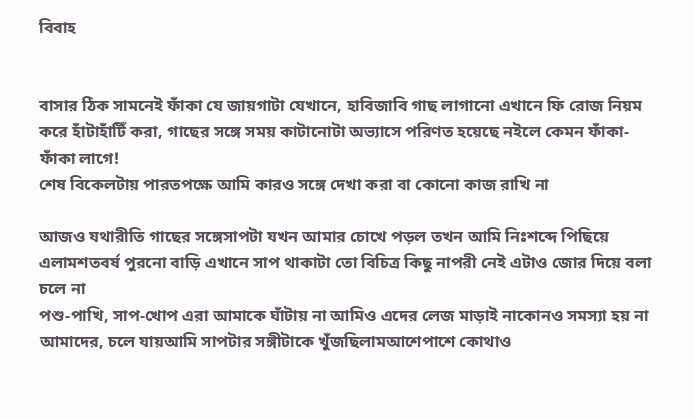বিবাহ


বাসার ঠিক সামনেই ফাঁকা যে জায়গাটা যেখানে, হাবিজাবি গাছ লাগানো এখানে ফি রোজ নিয়ম করে হাঁটাহাঁটিঁ করা, গাছের সঙ্গে সময় কাটানোটা অভ্যাসে পরিণত হয়েছে নইলে কেমন ফাঁকা-ফাঁকা লাগে!
শেষ বিকেলটায় পারতপক্ষে আমি কারও সঙ্গে দেখা করা বা কোনো কাজ রাখি না

আজও যথারীতি গাছের সঙ্গেসাপটা যখন আমার চোখে পড়ল তখন আমি নিঃশব্দে পিছিয়ে এলামশতবর্ষ পুরনো বাড়ি এখানে সাপ থাকাটা তো বিচিত্র কিছু নাপরী নেই এটাও জোর দিয়ে বলা চলে না
পশু-পাখি, সাপ-খোপ এরা আমাকে ঘাঁটায় না আমিও এদের লেজ মাড়াই নাকোনও সমস্যা হয় না আমাদের, চলে যায়আমি সাপটার সঙ্গীটাকে খুঁজছিলামআশেপাশে কোথাও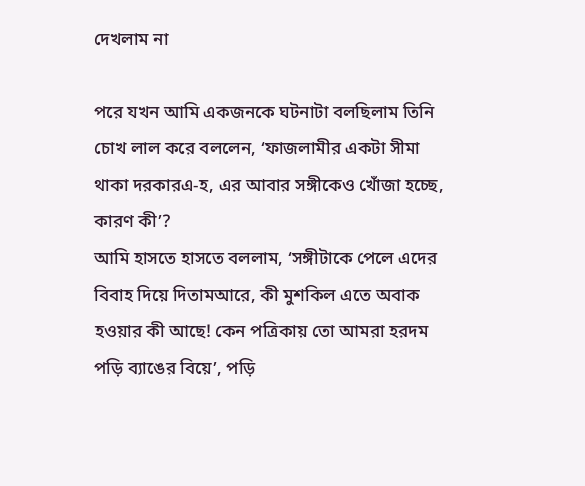দেখলাম না

পরে যখন আমি একজনকে ঘটনাটা বলছিলাম তিনি চোখ লাল করে বললেন, ‘ফাজলামীর একটা সীমা থাকা দরকারএ-হ, এর আবার সঙ্গীকেও খোঁজা হচ্ছে, কারণ কী’?
আমি হাসতে হাসতে বললাম, ‘সঙ্গীটাকে পেলে এদের বিবাহ দিয়ে দিতামআরে, কী মুশকিল এতে অবাক হওয়ার কী আছে! কেন পত্রিকায় তো আমরা হরদম পড়ি ব্যাঙের বিয়ে’, পড়ি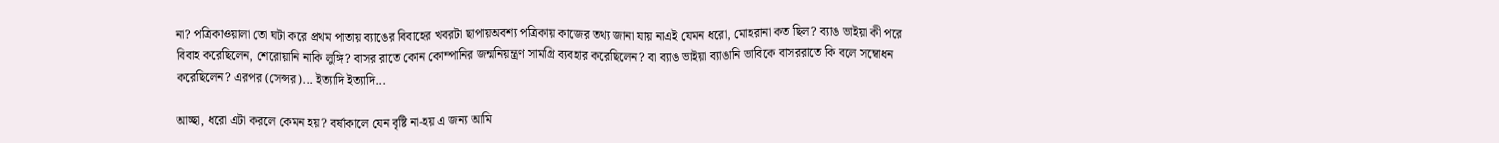না? পত্রিকাওয়ালা তো ঘটা করে প্রথম পাতায় ব্যাঙের বিবাহের খবরটা ছাপায়অবশ্য পত্রিকায় কাজের তথ্য জানা যায় নাএই যেমন ধরো, মোহরানা কত ছিল? ব্যাঙ ভাইয়া কী পরে বিবাহ করেছিলেন, শেরোয়ানি নাকি লুঙ্গি? বাসর রাতে কোন কোম্পানির জন্মনিয়ন্ত্রণ সামগ্রি ব্যবহার করেছিলেন? বা ব্যাঙ ভাইয়া ব্যাঙানি ভাবিকে বাসররাতে কি বলে সম্বোধন করেছিলেন? এরপর (সেন্সর)... ইত্যাদি ইত্যাদি...

আচ্ছা, ধরো এটা করলে কেমন হয়? বর্ষাকালে যেন বৃষ্টি না-হয় এ জন্য আমি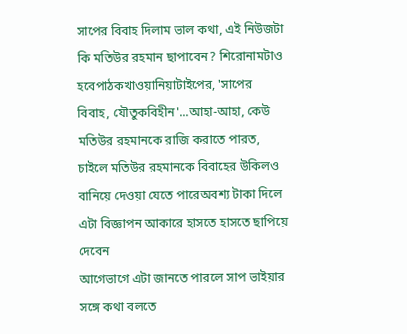সাপের বিবাহ দিলাম ভাল কথা, এই নিউজটা কি মতিউর রহমান ছাপাবেন? শিরোনামটাও হবেপাঠকখাওয়ানিয়াটাইপের, 'সাপের বিবাহ, যৌতুকবিহীন'...আহা-আহা, কেউ মতিউর রহমানকে রাজি করাতে পারত, চাইলে মতিউর রহমানকে বিবাহের উকিলও বানিয়ে দেওয়া যেতে পারেঅবশ্য টাকা দিলে এটা বিজ্ঞাপন আকারে হাসতে হাসতে ছাপিয়ে দেবেন
আগেভাগে এটা জানতে পারলে সাপ ভাইয়ার সঙ্গে কথা বলতে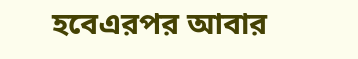হবেএরপর আবার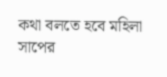কথা বলতে হবে মহিলা সাপের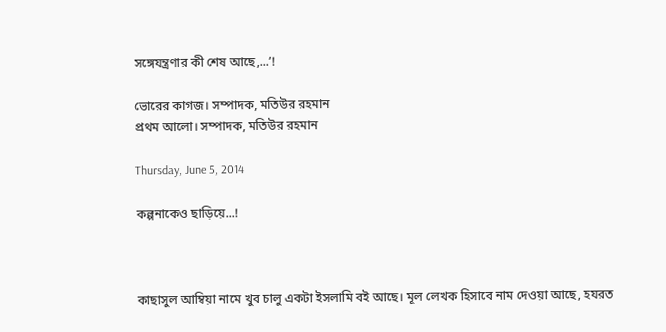সঙ্গেযন্ত্রণার কী শেষ আছে,...’!

ভোরের কাগজ। সম্পাদক, মতিউর রহমান
প্রথম আলো। সম্পাদক, মতিউর রহমান

Thursday, June 5, 2014

কল্পনাকেও ছাড়িয়ে...!



কাছাসুল আম্বিয়া নামে খুব চালু একটা ইসলামি বই আছে। মূল লেখক হিসাবে নাম দেওয়া আছে, হযরত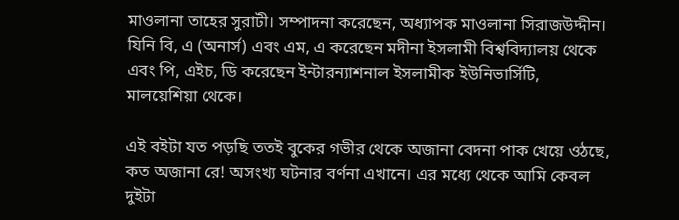মাওলানা তাহের সুরাটী। সম্পাদনা করেছেন, অধ্যাপক মাওলানা সিরাজউদ্দীন। যিনি বি, এ (অনার্স) এবং এম, এ করেছেন মদীনা ইসলামী বিশ্ববিদ্যালয় থেকে এবং পি, এইচ, ডি করেছেন ইন্টারন্যাশনাল ইসলামীক ইউনিভার্সিটি, মালয়েশিয়া থেকে।

এই বইটা যত পড়ছি ততই বুকের গভীর থেকে অজানা বেদনা পাক খেয়ে ওঠছে, কত অজানা রে! অসংখ্য ঘটনার বর্ণনা এখানে। এর মধ্যে থেকে আমি কেবল দুইটা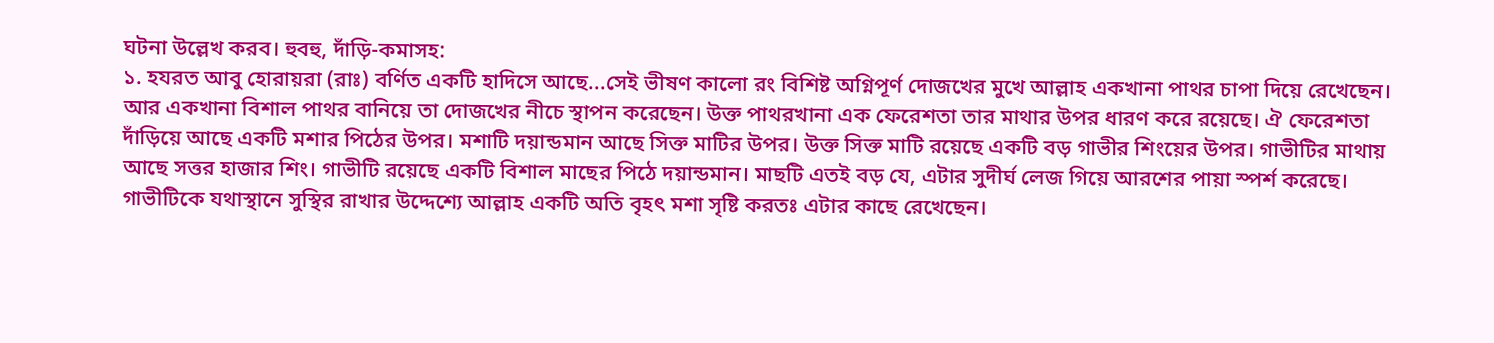ঘটনা উল্লেখ করব। হুবহু, দাঁড়ি-কমাসহ:
১. হযরত আবু হোরায়রা (রাঃ) বর্ণিত একটি হাদিসে আছে...সেই ভীষণ কালো রং বিশিষ্ট অগ্নিপূর্ণ দোজখের মুখে আল্লাহ একখানা পাথর চাপা দিয়ে রেখেছেন। আর একখানা বিশাল পাথর বানিয়ে তা দোজখের নীচে স্থাপন করেছেন। উক্ত পাথরখানা এক ফেরেশতা তার মাথার উপর ধারণ করে রয়েছে। ঐ ফেরেশতা দাঁড়িয়ে আছে একটি মশার পিঠের উপর। মশাটি দয়ান্ডমান আছে সিক্ত মাটির উপর। উক্ত সিক্ত মাটি রয়েছে একটি বড় গাভীর শিংয়ের উপর। গাভীটির মাথায় আছে সত্তর হাজার শিং। গাভীটি রয়েছে একটি বিশাল মাছের পিঠে দয়ান্ডমান। মাছটি এতই বড় যে, এটার সুদীর্ঘ লেজ গিয়ে আরশের পায়া স্পর্শ করেছে। গাভীটিকে যথাস্থানে সুস্থির রাখার উদ্দেশ্যে আল্লাহ একটি অতি বৃহৎ মশা সৃষ্টি করতঃ এটার কাছে রেখেছেন।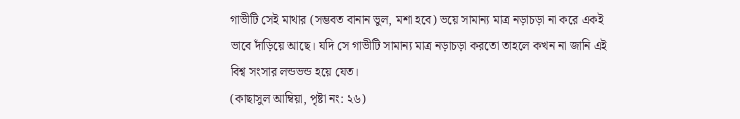গাভীটি সেই মাথার (সম্ভবত বানান ভুল, মশা হবে) ভয়ে সামান্য মাত্র নড়াচড়া না করে একই ভাবে দাঁড়িয়ে আছে। যদি সে গাভীটি সামান্য মাত্র নড়াচড়া করতো তাহলে কখন না জানি এই বিশ্ব সংসার লন্ডভন্ড হয়ে যেত।
(কাছাসুল আম্বিয়া, পৃষ্টা নং: ২৬)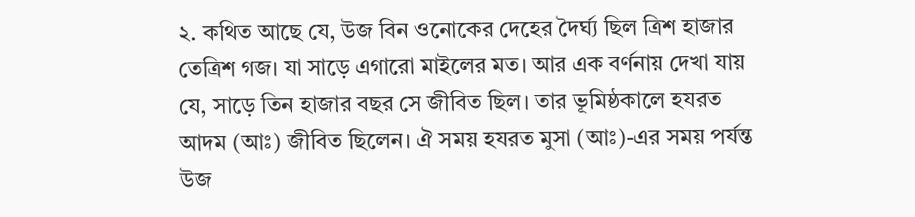২. কথিত আছে যে, উজ বিন ওনোকের দেহের দৈর্ঘ্য ছিল ত্রিশ হাজার তেত্রিশ গজ। যা সাড়ে এগারো মাইলের মত। আর এক বর্ণনায় দেখা যায় যে, সাড়ে তিন হাজার বছর সে জীবিত ছিল। তার ভূমিষ্ঠকালে হযরত আদম (আঃ) জীবিত ছিলেন। ঐ সময় হযরত মুসা (আঃ)-এর সময় পর্যন্ত উজ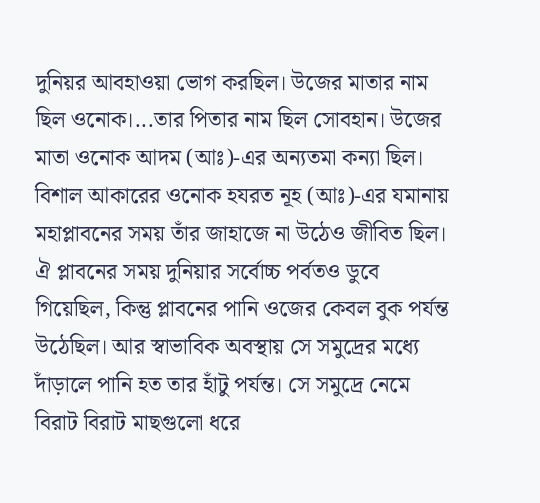দুনিয়র আবহাওয়া ভোগ করছিল। উজের মাতার নাম ছিল ওনোক।...তার পিতার নাম ছিল সোবহান। উজের মাতা ওনোক আদম (আঃ)-এর অন্যতমা কন্যা ছিল।
বিশাল আকারের ওনোক হযরত নূহ (আঃ)-এর যমানায় মহাপ্লাবনের সময় তাঁর জাহাজে না উঠেও জীবিত ছিল। ঐ প্লাবনের সময় দুনিয়ার সর্বোচ্চ পর্বতও ডুবে গিয়েছিল, কিন্তু প্লাবনের পানি ওজের কেবল বুক পর্যন্ত উঠেছিল। আর স্বাভাবিক অবস্থায় সে সমুদ্রের মধ্যে দাঁড়ালে পানি হত তার হাঁটু পর্যন্ত। সে সমুদ্রে নেমে বিরাট বিরাট মাছগুলো ধরে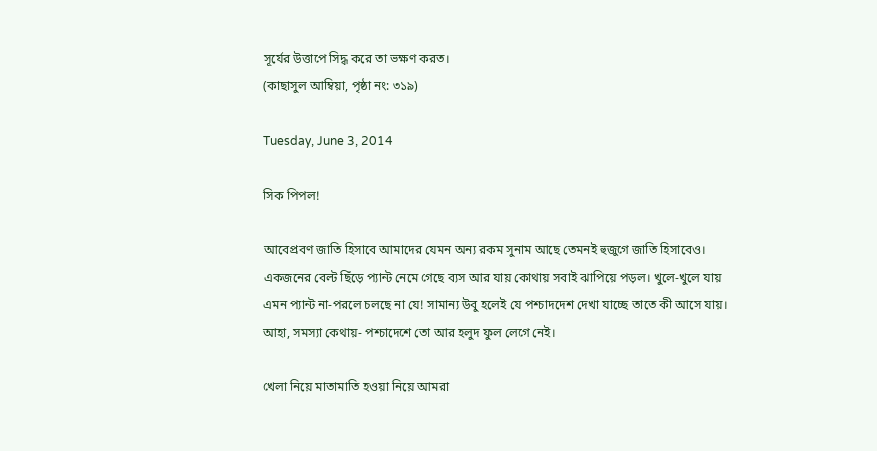সূর্যের উত্তাপে সিদ্ধ করে তা ভক্ষণ করত।
(কাছাসুল আম্বিয়া, পৃষ্ঠা নং: ৩১৯)

Tuesday, June 3, 2014

সিক পিপল!

আবেপ্রবণ জাতি হিসাবে আমাদের যেমন অন্য রকম সুনাম আছে তেমনই হুজুগে জাতি হিসাবেও। একজনের বেল্ট ছিঁড়ে প্যান্ট নেমে গেছে ব্যস আর যায় কোথায় সবাই ঝাপিয়ে পড়ল। খুলে-খুলে যায় এমন প্যান্ট না-পরলে চলছে না যে! সামান্য উবু হলেই যে পশ্চাদদেশ দেখা যাচ্ছে তাতে কী আসে যায়। আহা, সমস্যা কেথায়- পশ্চাদেশে তো আর হলুদ ফুল লেগে নেই।

খেলা নিয়ে মাতামাতি হওয়া নিয়ে আমরা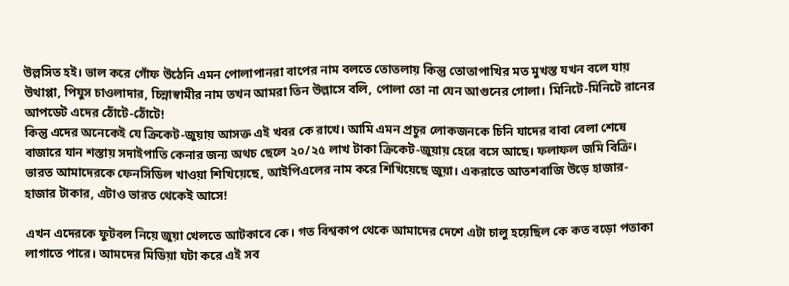উল্লসিত হই। ভাল করে গোঁফ উঠেনি এমন পোলাপানরা বাপের নাম বলতে তোতলায় কিন্তু তোতাপাখির মত মুখস্ত যখন বলে যায় উথাপ্পা, পিযুস চাওলাদার, চিন্নাস্বামীর নাম তখন আমরা তিন উল্লাসে বলি, পোলা তো না যেন আগুনের গোলা। মিনিটে-মিনিটে রানের আপডেট এদের ঠোঁটে-ঠোঁটে!
কিন্তু এদের অনেকেই যে ক্রিকেট-জুয়ায় আসক্ত এই খবর কে রাখে। আমি এমন প্রচুর লোকজনকে চিনি যাদের বাবা বেলা শেষে বাজারে যান শস্তায় সদাইপাতি কেনার জন্য অথচ ছেলে ২০/২৫ লাখ টাকা ক্রিকেট-জুয়ায় হেরে বসে আছে। ফলাফল জমি বিক্রি।
ভারত আমাদেরকে ফেনসিডিল খাওয়া শিখিয়েছে, আইপিএলের নাম করে শিখিয়েছে জুয়া। একরাতে আতশবাজি উড়ে হাজার-হাজার টাকার, এটাও ভারত থেকেই আসে!

এখন এদেরকে ফুটবল নিয়ে জুয়া খেলতে আটকাবে কে। গত বিশ্বকাপ থেকে আমাদের দেশে এটা চালু হয়েছিল কে কত বড়ো পতাকা লাগাতে পারে। আমদের মিডিয়া ঘটা করে এই সব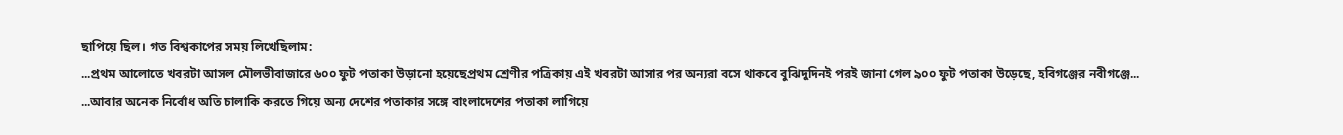ছাপিয়ে ছিল। গত বিশ্বকাপের সময় লিখেছিলাম:
...প্রথম আলোতে খবরটা আসল মৌলভীবাজারে ৬০০ ফুট পতাকা উড়ানো হয়েছেপ্রথম শ্রেণীর পত্রিকায় এই খবরটা আসার পর অন্যরা বসে থাকবে বুঝিদুদিনই পরই জানা গেল ৯০০ ফুট পতাকা উড়েছে, হবিগঞ্জের নবীগঞ্জে...
...আবার অনেক নির্বোধ অতি চালাকি করতে গিয়ে অন্য দেশের পতাকার সঙ্গে বাংলাদেশের পতাকা লাগিয়ে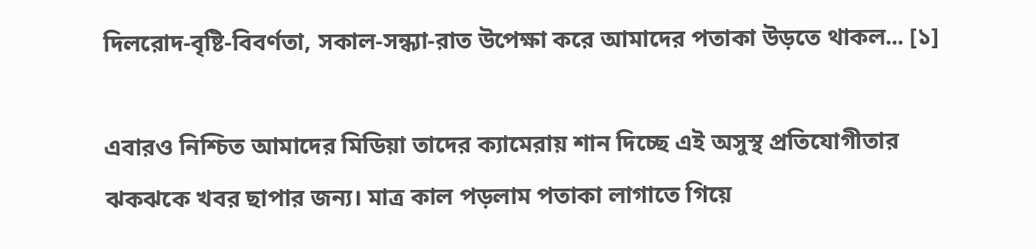দিলরোদ-বৃষ্টি-বিবর্ণতা, সকাল-সন্ধ্যা-রাত উপেক্ষা করে আমাদের পতাকা উড়তে থাকল... [১]

এবারও নিশ্চিত আমাদের মিডিয়া তাদের ক্যামেরায় শান দিচ্ছে এই অসুস্থ প্রতিযোগীতার ঝকঝকে খবর ছাপার জন্য। মাত্র কাল পড়লাম পতাকা লাগাতে গিয়ে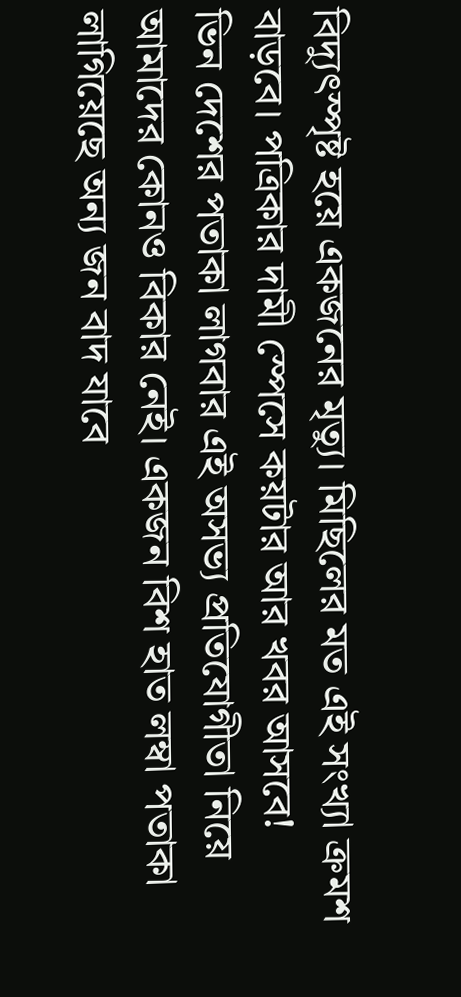বিদ্যুৎস্পৃষ্ট হয়ে একজনের মৃত্যু। মিছিলের মত এই সংখ্যা ক্রমশ বাড়বে। পত্রিকার দামী স্পেসে কয়টার আর খবর আসবে!
ভিন দেশের পতাকা লাগবার এই অসভ্য প্রতিযোগীতা নিয়ে আমাদের কোনও বিকার নেই। একজন বিশ হাত লম্বা পতাকা লাগিয়েছে অন্য জন বাদ যাবে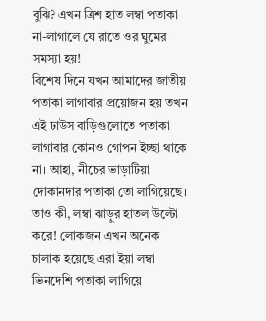বুঝি? এখন ত্রিশ হাত লম্বা পতাকা না-লাগালে যে রাতে ওর ঘুমের সমস্যা হয়!
বিশেষ দিনে যখন আমাদের জাতীয় পতাকা লাগাবার প্রয়োজন হয় তখন এই ঢাউস বাড়িগুলোতে পতাকা লাগাবার কোনও গোপন ইচ্ছা থাকে না। আহা, নীচের ভাড়াটিয়া দোকানদার পতাকা তো লাগিয়েছে। তাও কী, লম্বা ঝাড়ুর হাতল উল্টো করে! লোকজন এখন অনেক চালাক হয়েছে এরা ইয়া লম্বা ভিনদেশি পতাকা লাগিয়ে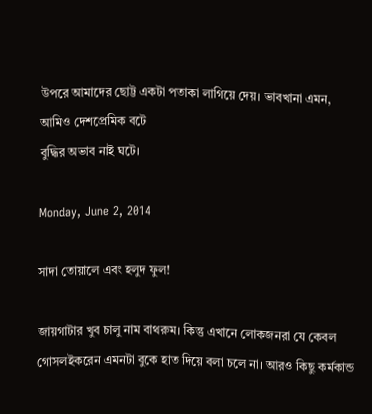উপরে আমাদের ছোট্ট একটা পতাকা লাগিয়ে দেয়। ভাবখানা এমন,
আমিও দেশপ্রেমিক বটে
বুদ্ধির অভাব নাই ঘটে।

Monday, June 2, 2014

সাদা তোয়ালে এবং হলুদ ফুল!

জায়গাটার খুব চালু নাম বাথরুম। কিন্তু এখানে লোকজনরা যে কেবল গোসলইকরেন এমনটা বুকে হাত দিয়ে বলা চলে না। আরও কিছু কর্মকান্ড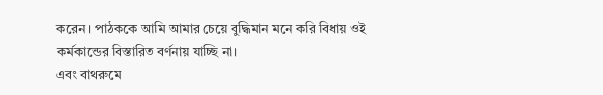করেন। পাঠককে আমি আমার চেয়ে বুদ্ধিমান মনে করি বিধায় ওই কর্মকান্ডের বিস্তারিত বর্ণনায় যাচ্ছি না।
এবং বাথরুমে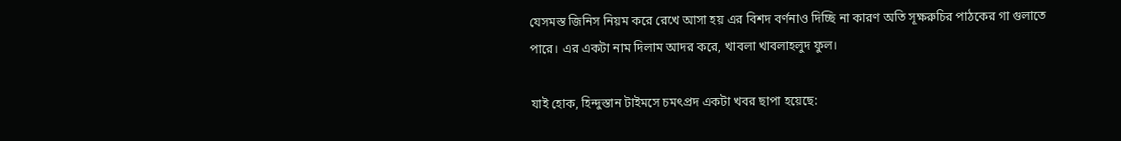যেসমস্ত জিনিস নিয়ম করে রেখে আসা হয় এর বিশদ বর্ণনাও দিচ্ছি না কারণ অতি সূক্ষরুচির পাঠকের গা গুলাতে পারে। এর একটা নাম দিলাম আদর করে, খাবলা খাবলাহলুদ ফুল।

যাই হোক, হিন্দুস্তান টাইমসে চমৎপ্রদ একটা খবর ছাপা হয়েছে: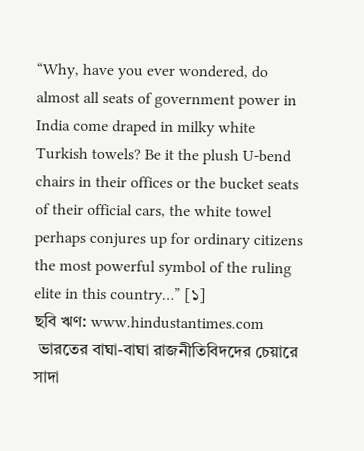“Why, have you ever wondered, do almost all seats of government power in India come draped in milky white Turkish towels? Be it the plush U-bend chairs in their offices or the bucket seats of their official cars, the white towel perhaps conjures up for ordinary citizens the most powerful symbol of the ruling elite in this country…” [১]
ছবি ঋণ: www.hindustantimes.com
 ভারতের বাঘা-বাঘা রাজনীতিবিদদের চেয়ারে সাদা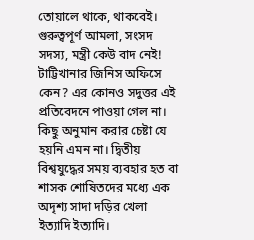তোয়ালে থাকে, থাকবেই। গুরুত্বপূর্ণ আমলা, সংসদ সদস্য, মন্ত্রী কেউ বাদ নেই! টাট্টিখানার জিনিস অফিসে কেন? এর কোনও সদুত্তর এই প্রতিবেদনে পাওয়া গেল না। কিছু অনুমান করার চেষ্টা যে হয়নি এমন না। দ্বিতীয় বিশ্বযুদ্ধের সময় ব্যবহার হত বা শাসক শোষিতদের মধ্যে এক অদৃশ্য সাদা দড়ির খেলা ইত্যাদি ইত্যাদি।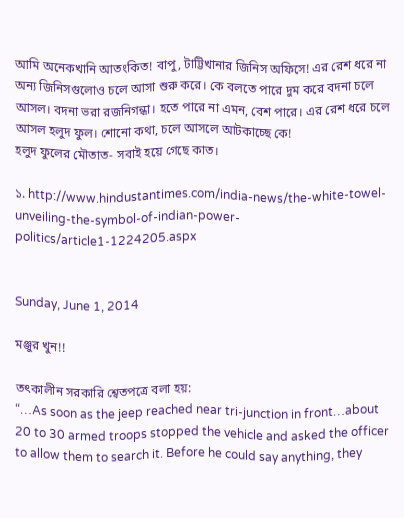আমি অনেকখানি আতংকিত! বাপু, টাট্টিখানার জিনিস অফিসে! এর রেশ ধরে না অন্য জিনিসগুলোও চলে আসা শুরু করে। কে বলতে পারে দুম করে বদনা চলে আসল। বদনা ভরা রজনিগন্ধা। হতে পারে না এমন, বেশ পারে। এর রেশ ধরে চলে আসল হলুদ ফুল। শোনো কথা, চলে আসলে আটকাচ্ছে কে!
হলুদ ফুলের মৌতাত- সবাই হয়ে গেছে কাত।

১. http://www.hindustantimes.com/india-news/the-white-towel-unveiling-the-symbol-of-indian-power-politics/article1-1224205.aspx


Sunday, June 1, 2014

মঞ্জুর খুন!!

তৎকালীন সরকারি শ্বেতপত্রে বলা হয়:
“…As soon as the jeep reached near tri-junction in front…about 20 to 30 armed troops stopped the vehicle and asked the officer to allow them to search it. Before he could say anything, they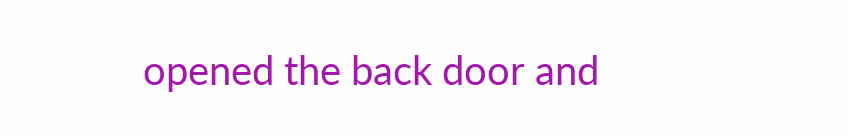opened the back door and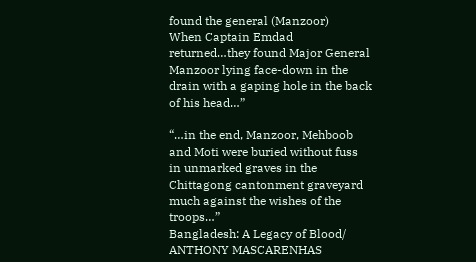found the general (Manzoor)
When Captain Emdad returned…they found Major General Manzoor lying face-down in the drain with a gaping hole in the back of his head…”

“…in the end, Manzoor, Mehboob and Moti were buried without fuss in unmarked graves in the Chittagong cantonment graveyard much against the wishes of the troops…”
Bangladesh: A Legacy of Blood/ ANTHONY MASCARENHAS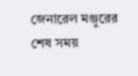জেনারেল মঞ্জুরের শেষ সময়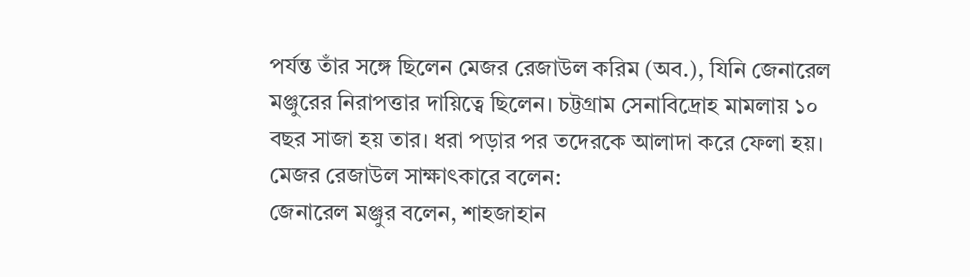পর্যন্ত তাঁর সঙ্গে ছিলেন মেজর রেজাউল করিম (অব.), যিনি জেনারেল মঞ্জুরের নিরাপত্তার দায়িত্বে ছিলেন। চট্টগ্রাম সেনাবিদ্রোহ মামলায় ১০ বছর সাজা হয় তার। ধরা পড়ার পর তদেরকে আলাদা করে ফেলা হয়। মেজর রেজাউল সাক্ষাৎকারে বলেন:
জেনারেল মঞ্জুর বলেন, শাহজাহান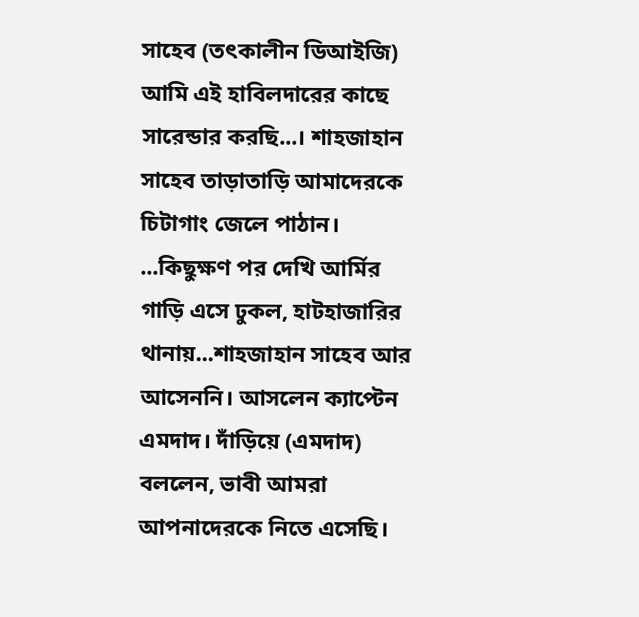সাহেব (তৎকালীন ডিআইজি) আমি এই হাবিলদারের কাছে সারেন্ডার করছি...। শাহজাহান সাহেব তাড়াতাড়ি আমাদেরকে চিটাগাং জেলে পাঠান।
...কিছুক্ষণ পর দেখি আর্মির গাড়ি এসে ঢুকল, হাটহাজারির থানায়...শাহজাহান সাহেব আর আসেননি। আসলেন ক্যাপ্টেন এমদাদ। দাঁড়িয়ে (এমদাদ) বললেন, ভাবী আমরা আপনাদেরকে নিতে এসেছি।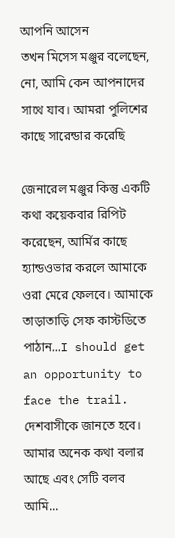আপনি আসেন
তখন মিসেস মঞ্জুর বলেছেন, নো, আমি কেন আপনাদের সাথে যাব। আমরা পুলিশের কাছে সারেন্ডার করেছি

জেনারেল মঞ্জুর কিন্তু একটি কথা কয়েকবার রিপিট করেছেন, আর্মির কাছে হ্যান্ডওভার করলে আমাকে ওরা মেরে ফেলবে। আমাকে তাড়াতাড়ি সেফ কাস্টডিতে পাঠান...I should get an opportunity to face the trail. দেশবাসীকে জানতে হবে। আমার অনেক কথা বলার আছে এবং সেটি বলব আমি...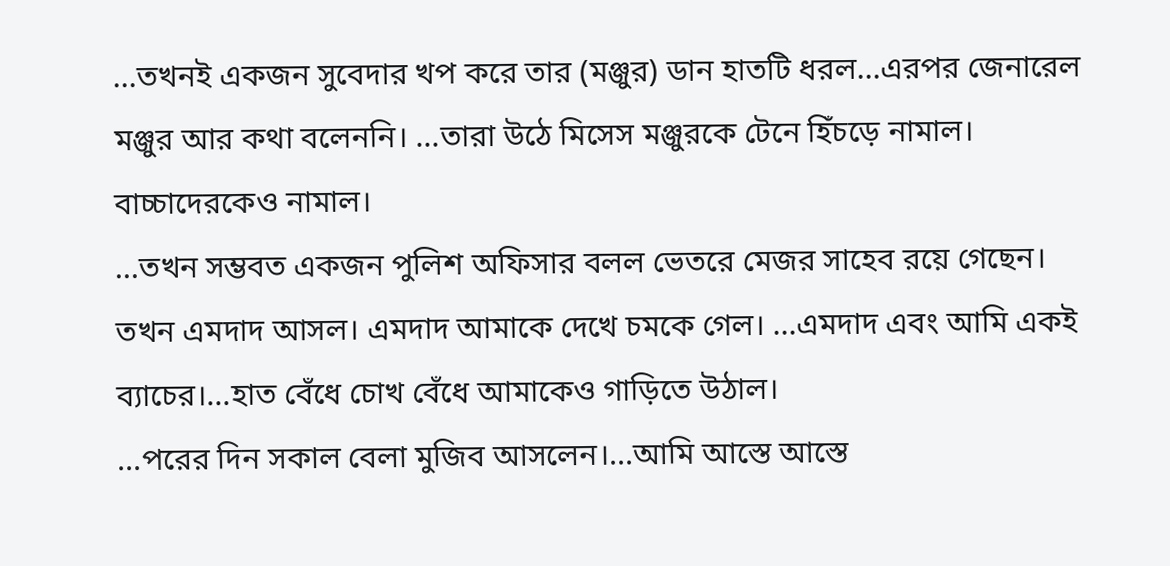...তখনই একজন সুবেদার খপ করে তার (মঞ্জুর) ডান হাতটি ধরল...এরপর জেনারেল মঞ্জুর আর কথা বলেননি। ...তারা উঠে মিসেস মঞ্জুরকে টেনে হিঁচড়ে নামাল। বাচ্চাদেরকেও নামাল।
...তখন সম্ভবত একজন পুলিশ অফিসার বলল ভেতরে মেজর সাহেব রয়ে গেছেন। তখন এমদাদ আসল। এমদাদ আমাকে দেখে চমকে গেল। ...এমদাদ এবং আমি একই ব্যাচের।...হাত বেঁধে চোখ বেঁধে আমাকেও গাড়িতে উঠাল।
...পরের দিন সকাল বেলা মুজিব আসলেন।...আমি আস্তে আস্তে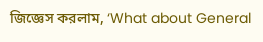জিজ্ঞেস করলাম, ‘What about General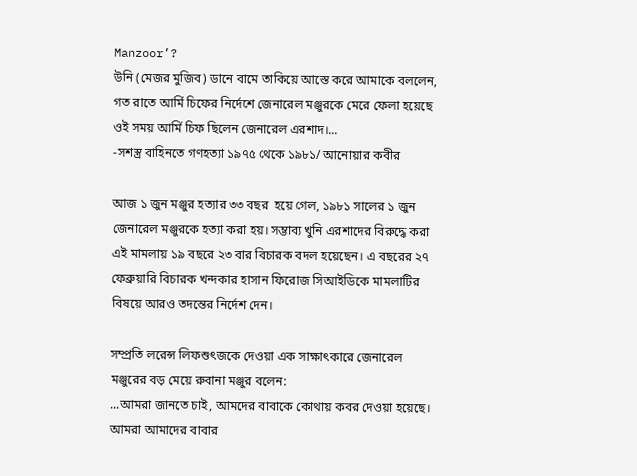Manzoor’?
উনি (মেজর মুজিব) ডানে বামে তাকিয়ে আস্তে করে আমাকে বললেন, গত রাতে আর্মি চিফের নির্দেশে জেনারেল মঞ্জুরকে মেরে ফেলা হয়েছে
ওই সময় আর্মি চিফ ছিলেন জেনারেল এরশাদ।...
-সশস্ত্র বাহিনতে গণহত্যা ১৯৭৫ থেকে ১৯৮১/ আনোয়ার কবীর

আজ ১ জুন মঞ্জুর হত্যার ৩৩ বছর  হয়ে গেল, ১৯৮১ সালের ১ জুন জেনারেল মঞ্জুরকে হত্যা করা হয়। সম্ভাব্য খুনি এরশাদের বিরুদ্ধে করা এই মামলায় ১৯ বছরে ২৩ বার বিচারক বদল হয়েছেন। এ বছরের ২৭ ফেব্রুয়ারি বিচারক খন্দকার হাসান ফিরোজ সিআইডিকে মামলাটির বিষয়ে আরও তদন্তের নির্দেশ দেন।

সম্প্রতি লরেন্স লিফশুৎজকে দেওয়া এক সাক্ষাৎকারে জেনারেল মঞ্জুরের বড় মেয়ে রুবানা মঞ্জুর বলেন:
...আমরা জানতে চাই, আমদের বাবাকে কোথায় কবর দেওয়া হয়েছে। আমরা আমাদের বাবার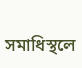সমাধিস্থলে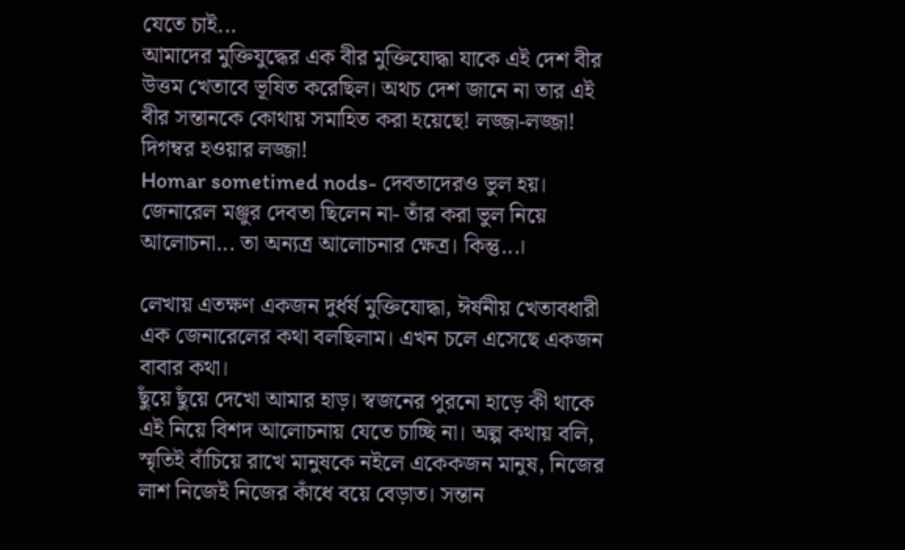যেতে চাই...
আমাদের মুক্তিযুদ্ধের এক বীর মুক্তিযোদ্ধা যাকে এই দেশ বীর উত্তম খেতাবে ভূষিত করেছিল। অথচ দেশ জানে না তার এই বীর সন্তানকে কোথায় সমাহিত করা হয়েছে! লজ্জা-লজ্জা! দিগম্বর হওয়ার লজ্জা!
Homar sometimed nods- দেবতাদেরও ভুল হয়। জেনারেল মঞ্জুর দেবতা ছিলেন না- তাঁর করা ভুল নিয়ে আলোচনা... তা অন্যত্র আলোচনার ক্ষেত্র। কিন্তু...।

লেখায় এতক্ষণ একজন দুর্ধর্ষ মুক্তিযোদ্ধা, ঈর্ষনীয় খেতাবধারী এক জেনারেলের কথা বলছিলাম। এখন চলে এসেছে একজন বাবার কথা।
ছুঁয়ে ছুঁয়ে দেখো আমার হাড়। স্বজনের পুরনো হাড়ে কী থাকে এই নিয়ে বিশদ আলোচনায় যেতে চাচ্ছি না। অল্প কথায় বলি, স্মৃতিই বাঁচিয়ে রাখে মানুষকে নইলে একেকজন মানুষ, নিজের লাশ নিজেই নিজের কাঁধে বয়ে বেড়াত। সন্তান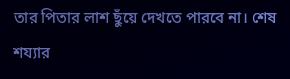তার পিতার লাশ ছুঁয়ে দেখতে পারবে না। শেষ শয্যার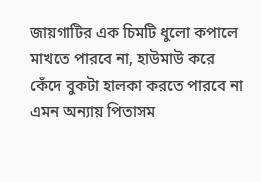জায়গাটির এক চিমটি ধুলো কপালে মাখতে পারবে না, হাউমাউ করে কেঁদে বুকটা হালকা করতে পারবে না এমন অন্যায় পিতাসম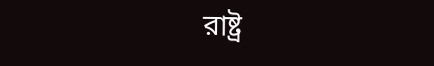রাষ্ট্র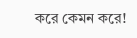করে কেমন করে!